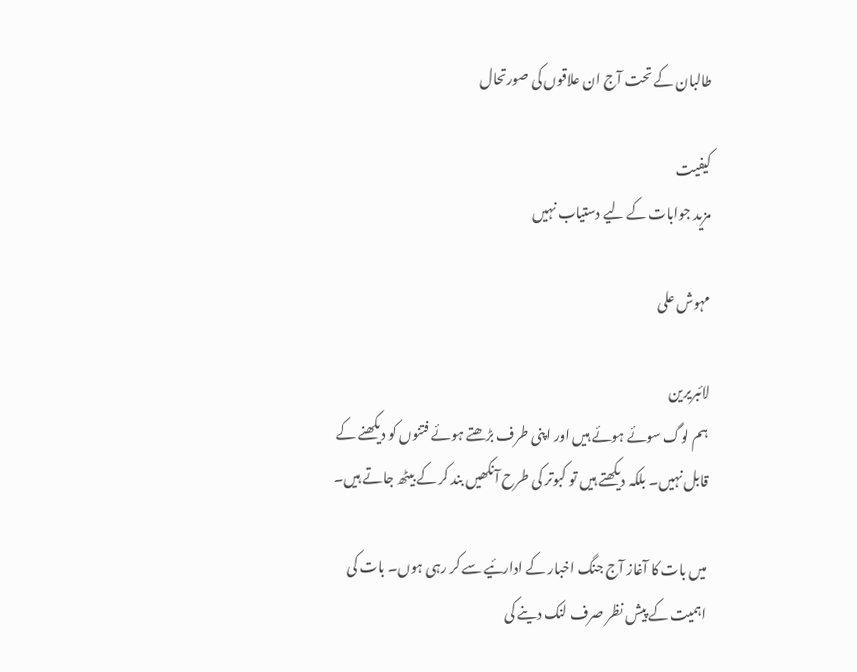طالبان کے تحت آج ان علاقوں کی صورتحال

کیفیت
مزید جوابات کے لیے دستیاب نہیں

مہوش علی

لائبریرین
ہم لوگ سوئے ہوئے ہیں اور اپنی طرف بڑھتے ہوئے فتنوں کو دیکھنے کے قابل نہیں۔ بلکہ دیکھتے ہیں تو کبوتر کی طرح آنکھیں بند کر کے بیٹھ جاتے ہیں۔

میں بات کا آغاز آج جنگ اخبار کے ادارئیے سے کر رہی ہوں۔ بات کی اہمیت کے پیش نظر صرف لنک دینے کی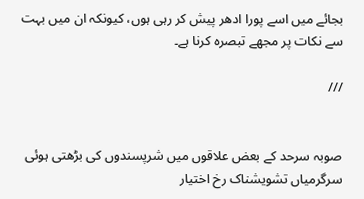بجائے میں اسے پورا ادھر پیش کر رہی ہوں، کیونکہ ان میں بہت سے نکات پر مجھے تبصرہ کرنا ہے۔

///


صوبہ سرحد کے بعض علاقوں میں شرپسندوں کی بڑھتی ہوئی سرگرمیاں تشویشناک رخ اختیار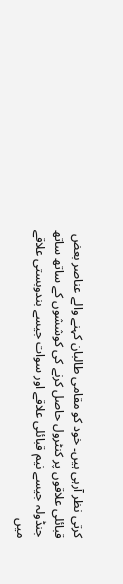کرتی نظر آرہی ہیں۔ خود کو مقامی طالبان کہنے والے عناصر بعض قبائلی علاقوں پر کنٹرول حاصل کرنے کی کوششوں کے ساتھ ساتھ جنڈولہ جیسے نیم قبائلی علاقے اور سوات جیسے بندوبستی علاقے میں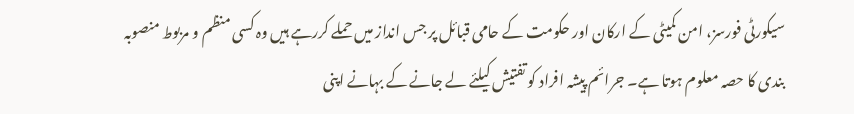سیکورٹی فورسز، امن کمیٹی کے ارکان اور حکومت کے حامی قبائل پر جس انداز میں حملے کررہے ہیں وہ کسی منظم و مربوط منصوبہ بندی کا حصہ معلوم ہوتا ہے۔ جرائم پیشہ افراد کو تفتیش کیلئے لے جانے کے بہانے اپنی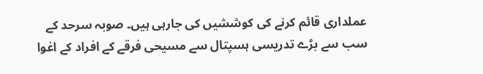عملداری قائم کرنے کی کوششیں کی جارہی ہیں۔ صوبہ سرحد کے سب سے بڑے تدریسی ہسپتال سے مسیحی فرقے کے افراد کے اغوا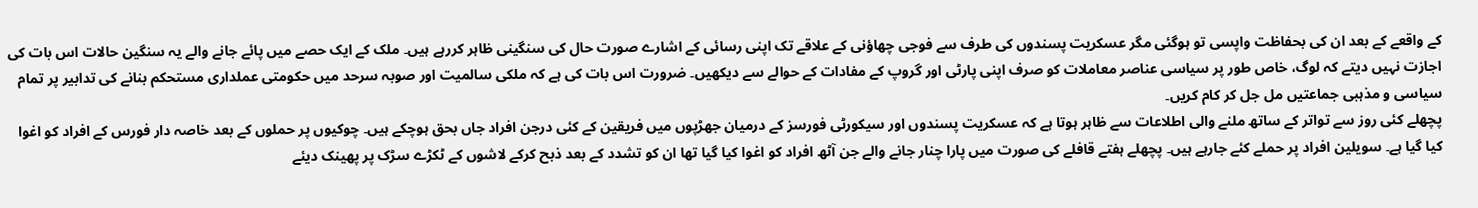کے واقعے کے بعد ان کی بحفاظت واپسی تو ہوگئی مگر عسکریت پسندوں کی طرف سے فوجی چھاؤنی کے علاقے تک اپنی رسائی کے اشارے صورت حال کی سنگینی ظاہر کررہے ہیں۔ ملک کے ایک حصے میں پائے جانے والے یہ سنگین حالات اس بات کی اجازت نہیں دیتے کہ لوگ، خاص طور پر سیاسی عناصر معاملات کو صرف اپنی پارٹی اور گروپ کے مفادات کے حوالے سے دیکھیں۔ ضرورت اس بات کی ہے کہ ملکی سالمیت اور صوبہ سرحد میں حکومتی عملداری مستحکم بنانے کی تدابیر پر تمام سیاسی و مذہبی جماعتیں مل جل کر کام کریں۔
پچھلے کئی روز سے تواتر کے ساتھ ملنے والی اطلاعات سے ظاہر ہوتا ہے کہ عسکریت پسندوں اور سیکورٹی فورسز کے درمیان جھڑپوں میں فریقین کے کئی درجن افراد جاں بحق ہوچکے ہیں۔ چوکیوں پر حملوں کے بعد خاصہ دار فورس کے افراد کو اغوا کیا گیا ہے۔ سویلین افراد پر حملے کئے جارہے ہیں۔ پچھلے ہفتے قافلے کی صورت میں پارا چنار جانے والے جن آٹھ افراد کو اغوا کیا گیا تھا ان کو تشدد کے بعد ذبح کرکے لاشوں کے ٹکڑے سڑک پر پھینک دیئے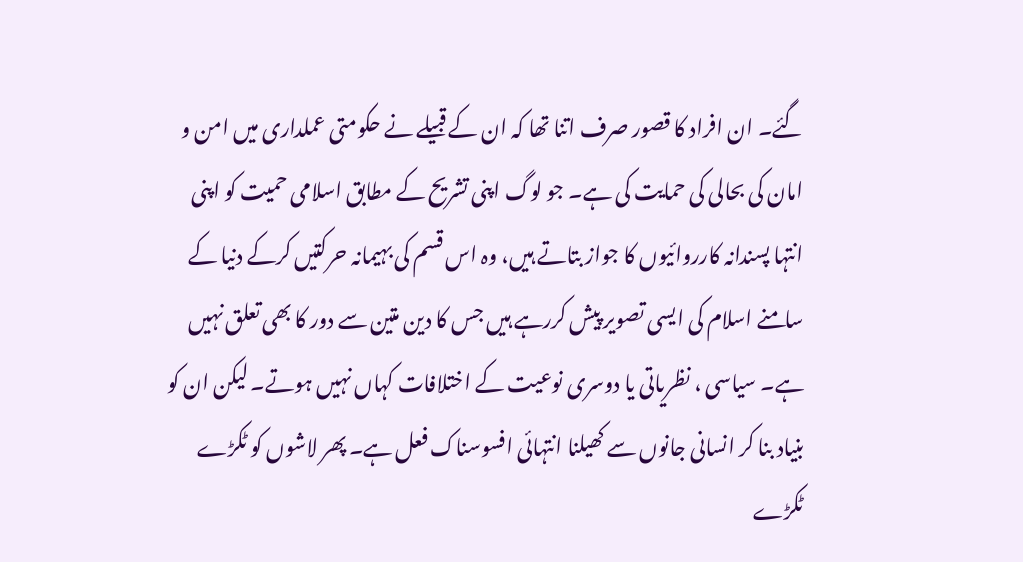گئے۔ ان افراد کا قصور صرف اتنا تھا کہ ان کے قبیلے نے حکومتی عملداری میں امن و امان کی بحالی کی حمایت کی ہے۔ جو لوگ اپنی تشریح کے مطابق اسلامی حمیت کو اپنی انتہا پسندانہ کارروائیوں کا جواز بتاتے ہیں، وہ اس قسم کی بہیمانہ حرکتیں کرکے دنیا کے سامنے اسلام کی ایسی تصویر پیش کررہے ہیں جس کا دین متین سے دور کا بھی تعلق نہیں ہے۔ سیاسی ، نظریاتی یا دوسری نوعیت کے اختلافات کہاں نہیں ہوتے۔ لیکن ان کو بنیاد بنا کر انسانی جانوں سے کھیلنا انتہائی افسوسناک فعل ہے۔ پھر لاشوں کو ٹکڑے ٹکڑے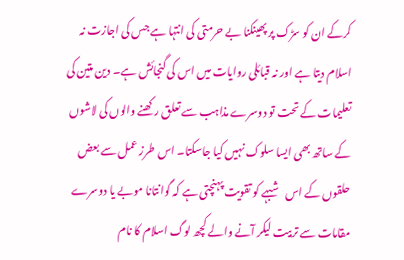کرکے ان کو سڑک پر پھینکنا بے حرمتی کی انتہا ہے جس کی اجازت نہ اسلام دیتا ہے اور نہ قبائلی روایات میں اس کی گنجائش ہے۔ دین متین کی تعلیمات کے تحت تو دوسرے مذاہب سے تعلق رکھنے والوں کی لاشوں کے ساتھ بھی ایسا سلوک نہیں کیا جاسکتا۔ اس طرز عمل سے بعض حلقوں کے اس شبہے کو تقویت پہنچتی ہے کہ گوانتانا موبے یا دوسرے مقامات سے تربیت لیکر آنے والے کچھ لوگ اسلام کا نام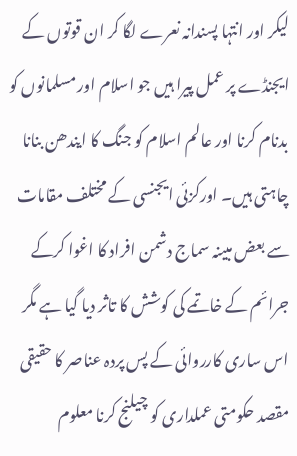لیکر اور انتہا پسندانہ نعرے لگا کر ان قوتوں کے ایجنڈے پر عمل پیرا ہیں جو اسلام اور مسلمانوں کو بدنام کرنا اور عالم اسلام کو جنگ کا ایندھن بنانا چاہتی ہیں۔ اورکزئی ایجنسی کے مختلف مقامات سے بعض مبینہ سماج دشمن افراد کا اغوا کرکے جرائم کے خاتمے کی کوشش کا تاثر دیا گیا ہے مگر اس ساری کارروائی کے پس پردہ عناصر کا حقیقی مقصد حکومتی عملداری کو چیلنج کرنا معلوم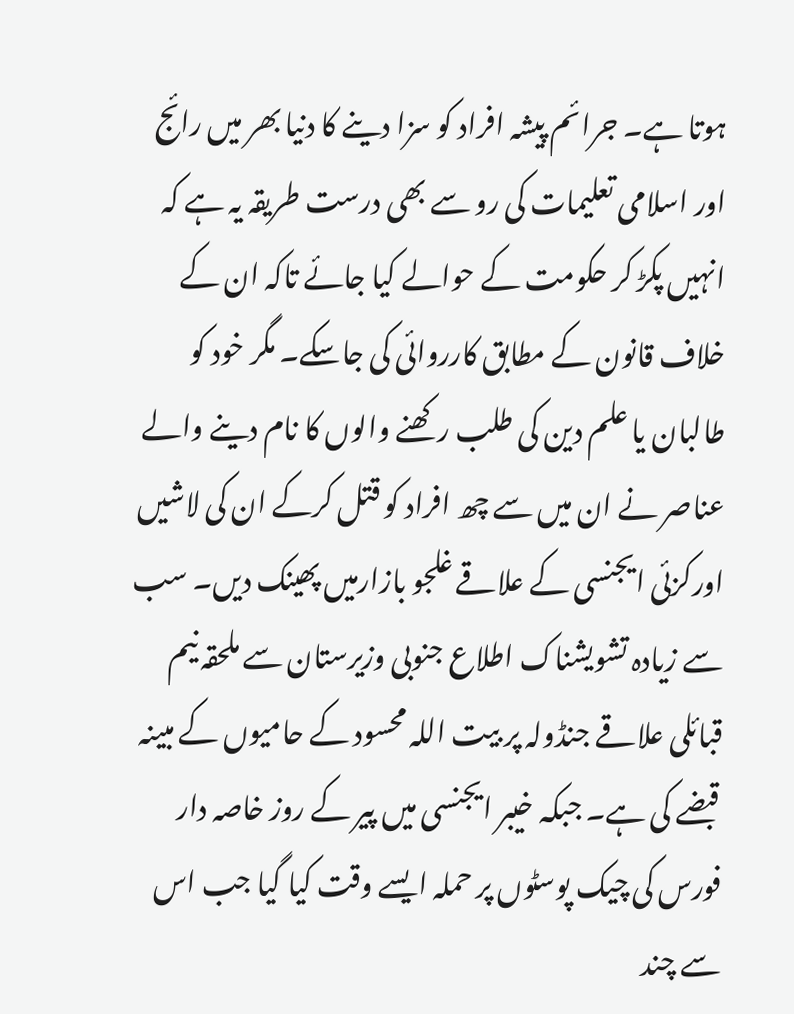ہوتا ہے۔ جرائم پیشہ افراد کو سزا دینے کا دنیا بھر میں رائج اور اسلامی تعلیمات کی رو سے بھی درست طریقہ یہ ہے کہ انہیں پکڑ کر حکومت کے حوالے کیا جائے تاکہ ان کے خلاف قانون کے مطابق کارروائی کی جاسکے۔ مگر خود کو طالبان یا علم دین کی طلب رکھنے والوں کا نام دینے والے عناصر نے ان میں سے چھ افراد کو قتل کرکے ان کی لاشیں اورکزئی ایجنسی کے علاقے غلجو بازارمیں پھینک دیں۔ سب سے زیادہ تشویشناک اطلاع جنوبی وزیرستان سے ملحقہ نیم قبائلی علاقے جنڈولہ پر بیت اللہ محسود کے حامیوں کے مبینہ قبضے کی ہے۔ جبکہ خیبر ایجنسی میں پیر کے روز خاصہ دار فورس کی چیک پوسٹوں پر حملہ ایسے وقت کیا گیا جب اس سے چند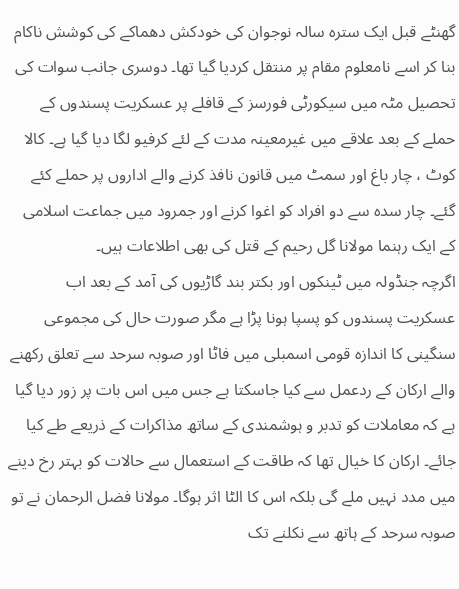گھنٹے قبل ایک سترہ سالہ نوجوان کی خودکش دھماکے کی کوشش ناکام بنا کر اسے نامعلوم مقام پر منتقل کردیا گیا تھا۔ دوسری جانب سوات کی تحصیل مٹہ میں سیکورٹی فورسز کے قافلے پر عسکریت پسندوں کے حملے کے بعد علاقے میں غیرمعینہ مدت کے لئے کرفیو لگا دیا گیا ہے۔ کالا کوٹ ، چار باغ اور سمٹ میں قانون نافذ کرنے والے اداروں پر حملے کئے گئے۔ چار سدہ سے دو افراد کو اغوا کرنے اور جمرود میں جماعت اسلامی کے ایک رہنما مولانا گل رحیم کے قتل کی بھی اطلاعات ہیں۔
اگرچہ جنڈولہ میں ٹینکوں اور بکتر بند گاڑیوں کی آمد کے بعد اب عسکریت پسندوں کو پسپا ہونا پڑا ہے مگر صورت حال کی مجموعی سنگینی کا اندازہ قومی اسمبلی میں فاٹا اور صوبہ سرحد سے تعلق رکھنے والے ارکان کے ردعمل سے کیا جاسکتا ہے جس میں اس بات پر زور دیا گیا ہے کہ معاملات کو تدبر و ہوشمندی کے ساتھ مذاکرات کے ذریعے طے کیا جائے۔ ارکان کا خیال تھا کہ طاقت کے استعمال سے حالات کو بہتر رخ دینے میں مدد نہیں ملے گی بلکہ اس کا الٹا اثر ہوگا۔ مولانا فضل الرحمان نے تو صوبہ سرحد کے ہاتھ سے نکلنے تک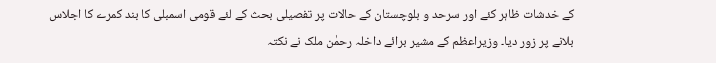کے خدشات ظاہر کئے اور سرحد و بلوچستان کے حالات پر تفصیلی بحث کے لئے قومی اسمبلی کا بند کمرے کا اجلاس بلانے پر زور دیا۔ وزیراعظم کے مشیر برائے داخلہ رحمٰن ملک نے نکتہ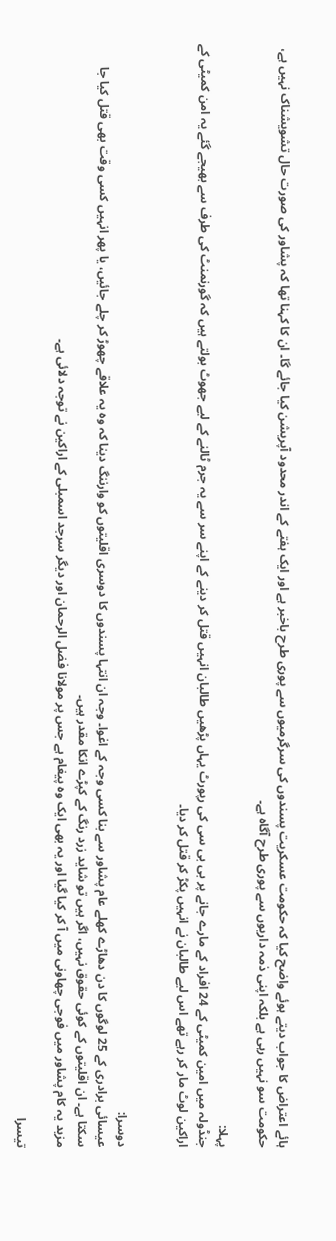ہائے اعتراض کا جواب دیتے ہوئے واضح کیا کہ حکومت عسکریت پسندوں کی سرگرمیوں سے پوری طرح باخبر ہے اور ایک ہفتے کے اندر محدود آپریشن کیا جائے گا۔ ان کا کہنا تھا کہ پشاور کی صورت حال تشویشناک نہیں ہے، حکومت سو نہیں رہی ہے بلکہ اپنی ذمہ داریوں سے پوری طرح آگاہ ہے۔

پہلا:
جنڈولہ میں امین کمیٹی کے 24 افراد کے مارے جانے پر بی بی سی کی رپورٹ یہاں پڑھیں طالبان انہیں قتل کر دینے کے اپنے سر سے یہ جرم ٹالنے کے لیے جھوٹ بولتے ہیں کہ گورنمنٹ کی طرف سے بھیجے گئے یہ امن کمیٹی کے اراکین لوٹ مار کر رہے تھے اس لیے طالبان نے انہیں پکڑ کر قتل کر دیا۔


دوسرا:
عیسائی برادری کے 25 لوگوں کا دن دھاڑے کھلے عام پشاور سے بنا کسی وجہ کے اغوا۔ وجہ ان انتہا پسندوں کا دوسری اقلیتوں کو وارننگ دینا کہ وہ یہ علاقے چھوڑ کر چلے جائیں، یا پھر انہیں کسی وقت بھی قتل کیا جا سکتا ہے۔ ان اقلیتوں کے کوئی حقوق نہیں، اگر ہیں تو شاید زرد رنگ کے کپڑے انکا مقدر ہیں۔
مزید یہ کام پشاور میں فوجی چھاونی میں آ کر کیا گیا اور یہ بھی ایک وہ پیغام ہے جس پر مولانا فضل الرحمان اور دیگر سرجد اسمبلی کے اراکین نے توجہ دلائی ہے۔

تیسرا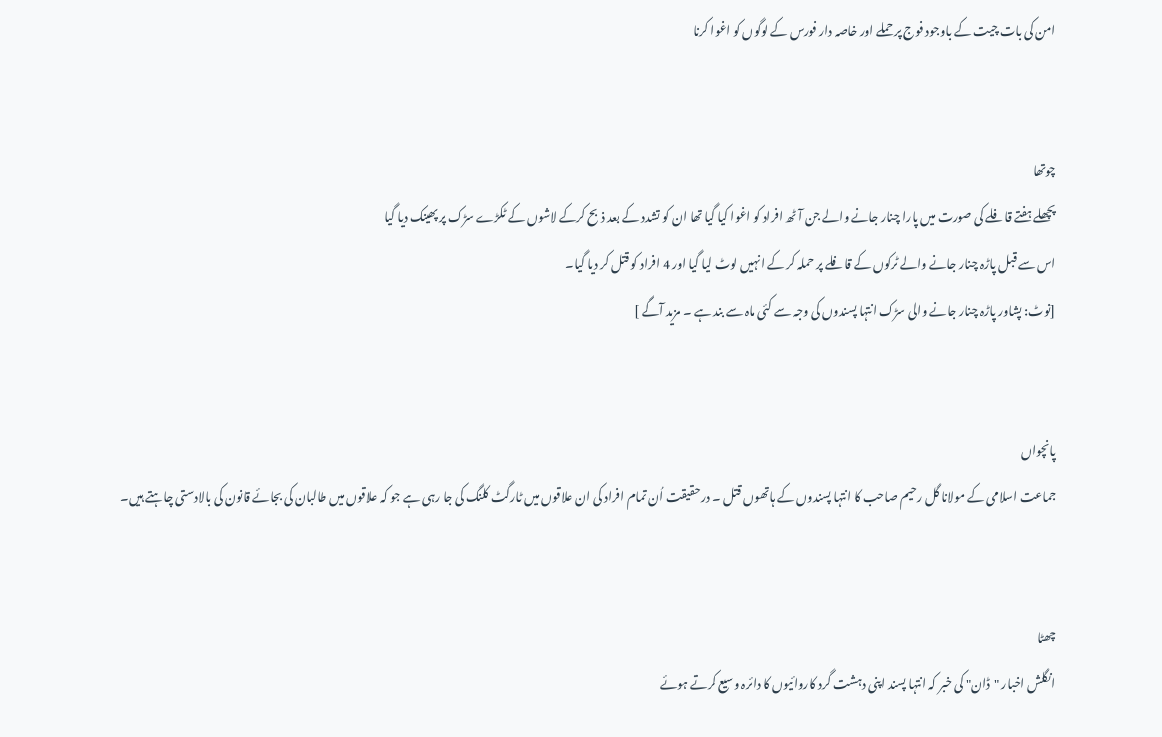امن کی بات چیت کے باوجود فوج پر حملے اور خاصہ دار فورس کے لوگوں کو اغوا کرنا


چوتھا
پچھلے ہفتے قافلے کی صورت میں پارا چنار جانے والے جن آٹھ افراد کو اغوا کیا گیا تھا ان کو تشدد کے بعد ذبح کرکے لاشوں کے ٹکڑے سڑک پر پھینک دیا گیا
اس سے قبل پاڑہ چنار جانے والے ٹرکوں کے قافلے پر حملہ کر کے انہیں لوٹ لیا گیا اور 4 افراد کو قتل کر دیا گیا۔
[نوٹ: پشاور پاڑہ چنار جانے والی سڑک انتہا پسندوں کی وجہ سے کئی ماہ سے بند ہے ۔ مزید آگے ]


پانچواں
جماعت اسلامی کے مولانا گل رحیم صاحب کا انتہا پسندوں کے ہاتھوں قتل ۔ درحقیقت اُن تمام افراد کی ان علاقوں میں ٹارگٹ کلنگ کی جا رہی ہے جو کہ علاقوں میں طالبان کی بجائے قانون کی بالادستی چاہتے ہیں۔


چھٹا
انگلش اخبار "ڈان" کی خبر کہ انتہا پسند اپنی دہشت گرد کاروائیوں کا دائرہ وسیع کرتے ہوئے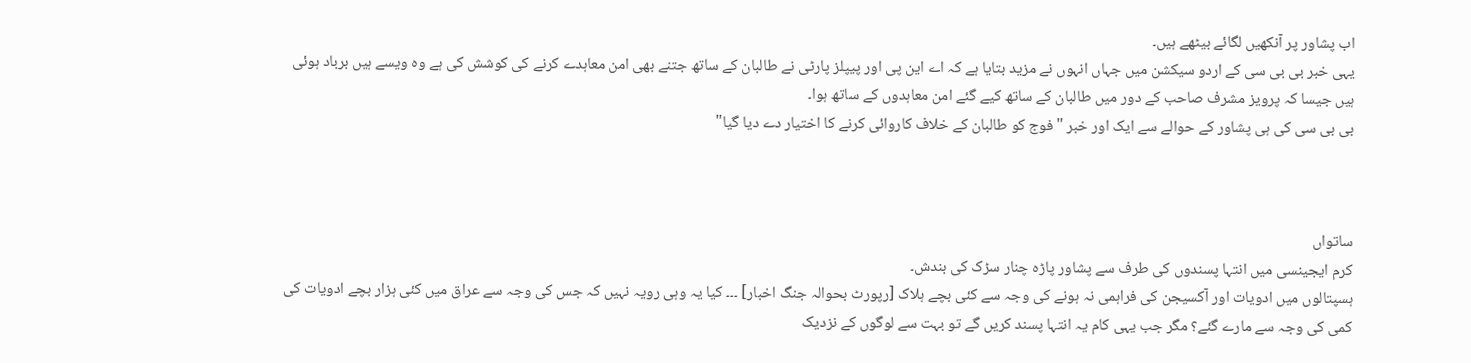اب پشاور پر آنکھیں لگائے بیٹھے ہیں۔
یہی خبر بی بی سی کے اردو سیکشن میں جہاں انہوں نے مزید بتایا ہے کہ اے این پی اور پیپلز پارٹی نے طالبان کے ساتھ جتنے بھی امن معاہدے کرنے کی کوشش کی ہے وہ ویسے ہیں برباد ہوئی ہیں جیسا کہ پرویز مشرف صاحب کے دور میں طالبان کے ساتھ کیے گئے امن معاہدوں کے ساتھ ہوا۔
بی بی سی کی ہی پشاور کے حوالے سے ایک اور خبر "فوج کو طالبان کے خلاف کاروائی کرنے کا اختیار دے دیا گیا"



ساتواں
کرم ایجینسی میں انتہا پسندوں کی طرف سے پشاور پاڑہ چنار سڑک کی بندش۔
ہسپتالوں میں ادویات اور آکسیجن کی فراہمی نہ ہونے کی وجہ سے کئی بچے ہلاک [رپورٹ بحوالہ جنگ اخبار] ۔۔۔ کیا یہ وہی رویہ نہیں کہ جس کی وجہ سے عراق میں کئی ہزار بچے ادویات کی کمی کی وجہ سے مارے گئے؟ مگر جب یہی کام یہ انتہا پسند کریں گے تو بہت سے لوگوں کے نزدیک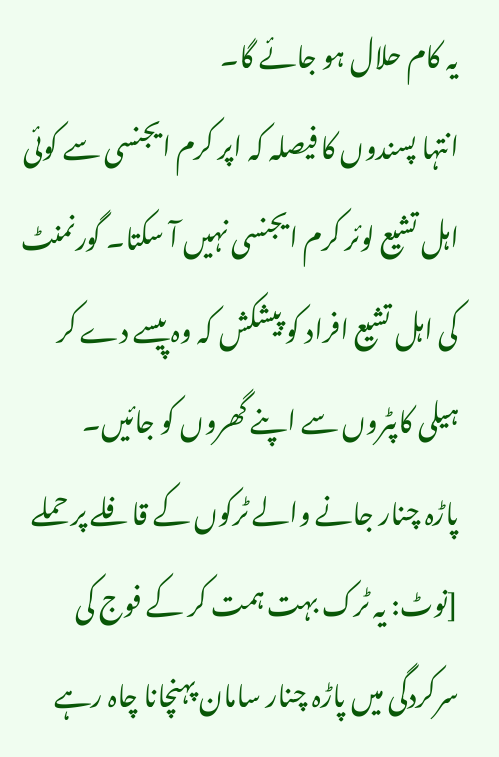یہ کام حلال ہو جائے گا۔
انتہا پسندوں کا فیصلہ کہ اپر کرم ایجنسی سے کوئی اہل تشیع لوئر کرم ایجنسی نہیں آ سکتا۔ گورنمنٹ کی اہل تشیع افراد کو پیشکش کہ وہ پیسے دے کر ہیلی کاپٹروں سے اپنے گھروں کو جائیں۔
پاڑہ چنار جانے والے ٹرکوں کے قافلے پر حملے [نوٹ: یہ ٹرک بہت ہمت کر کے فوج کی سرکردگی میں پاڑہ چنار سامان پہنچانا چاہ رہے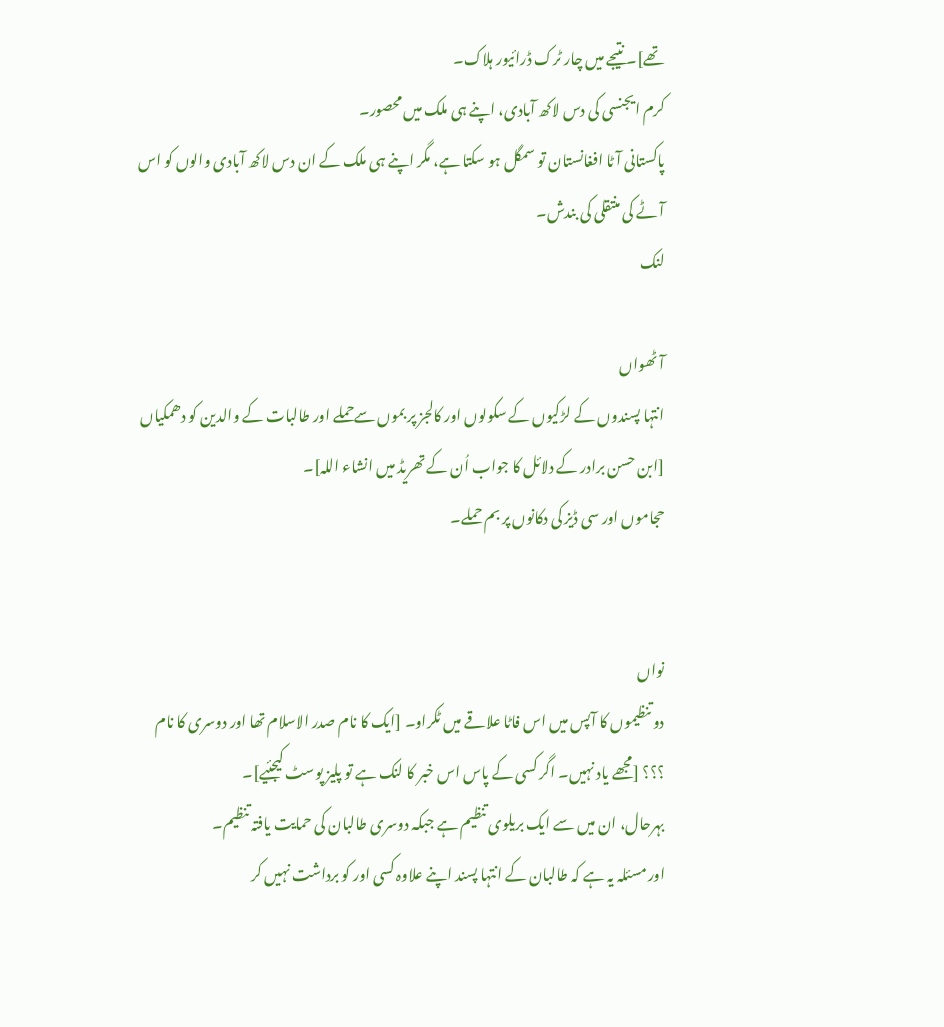تھے]۔ نتیجے میں چار ٹرک ڈرائیور ہلاک۔
کرم ایجنسی کی دس لاکھ آبادی، اپنے ہی ملک میں محصور۔
پاکستانی آٹا افغانستان تو سمگل ہو سکتا ہے، مگر اپنے ہی ملک کے ان دس لاکھ آبادی والوں کو اس آٹے کی منتقلی کی بندش۔
لنک

آٹھواں
انتہا پسندوں کے لڑکیوں کے سکولوں اور کالجز پر بموں سےحملے اور طالبات کے والدین کو دھمکیاں [ابن حسن برادر کے دلائل کا جواب اُن کے تھریڈ میں انشاء اللہ]۔
حجاموں اور سی ڈیز کی دکانوں پر بم حملے۔


نواں
دو تنظیموں کا آپس میں اس فاٹا علاقے میں ٹکراو۔ [ایک کا نام صدر الاسلام تھا اور دوسری کا نام ؟؟؟ [مجھے یاد نہیں۔ اگر کسی کے پاس اس خبر کا لنک ہے تو پلیز پوسٹ کیجئیے]۔
بہرحال، ان میں سے ایک بریلوی تنظیم ہے جبکہ دوسری طالبان کی حمایت یافتہ تنظیم۔
اور مسئلہ یہ ہے کہ طالبان کے انتہا پسند اپنے علاوہ کسی اور کو برداشت نہیں کر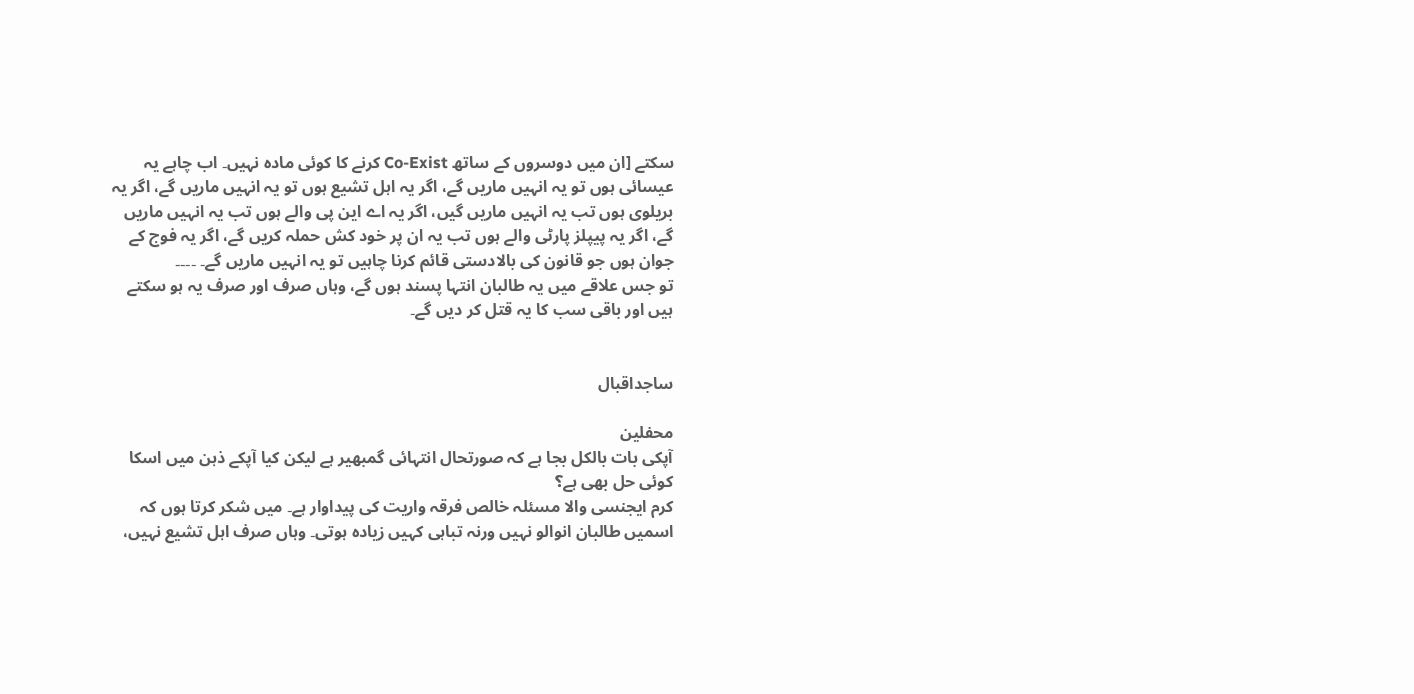سکتے [ان میں دوسروں کے ساتھ Co-Exist کرنے کا کوئی مادہ نہیں۔ اب چاہے یہ عیسائی ہوں تو یہ انہیں ماریں گے، اگر یہ اہل تشیع ہوں تو یہ انہیں ماریں گے، اگر یہ بریلوی ہوں تب یہ انہیں ماریں گیں، اگر یہ اے این پی والے ہوں تب یہ انہیں ماریں گے، اگر یہ پیپلز پارٹی والے ہوں تب یہ ان پر خود کش حملہ کریں گے، اگر یہ فوج کے جوان ہوں جو قانون کی بالادستی قائم کرنا چاہیں تو یہ انہیں ماریں گے۔ ۔۔۔۔
تو جس علاقے میں یہ طالبان انتہا پسند ہوں گے، وہاں صرف اور صرف یہ ہو سکتے ہیں اور باقی سب کا یہ قتل کر دیں گے۔


ساجداقبال

محفلین
آپکی بات بالکل بجا ہے کہ صورتحال انتہائی گمبھیر ہے لیکن کیا آپکے ذہن میں‌ اسکا کوئی حل بھی ہے؟
کرم ایجنسی والا مسئلہ خالص فرقہ واریت کی پیداوار ہے۔ میں‌ شکر کرتا ہوں‌ کہ اسمیں طالبان انوالو نہیں ورنہ تباہی کہیں زیادہ ہوتی۔ وہاں‌ صرف اہل تشیع نہیں،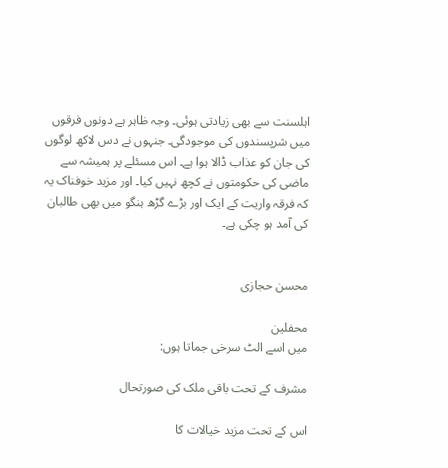اہلسنت سے بھی زیادتی ہوئی۔ وجہ ظاہر ہے دونوں فرقوں‌ میں‌ شرپسندوں کی موجودگی۔ جنہوں‌ نے دس لاکھ لوگوں کی جان کو عذاب ڈالا ہوا ہے۔ اس مسئلے پر ہمیشہ سے ماضی کی حکومتوں نے کچھ نہیں‌ کیا۔ اور مزید خوفناک یہ کہ فرقہ واریت کے ایک اور بڑے گڑھ ہنگو میں‌ بھی طالبان کی آمد ہو چکی ہے۔


محسن حجازی

محفلین
میں اسے الٹ سرخی جماتا ہوں:

مشرف کے تحت باقی ملک کی صورتحال

اس کے تحت مزید خیالات کا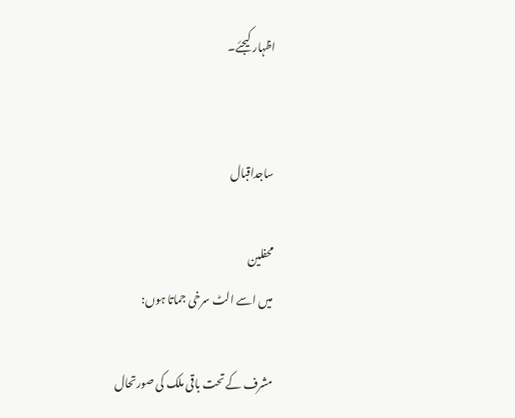اظہار کیجئے۔


ساجداقبال

محفلین
میں اسے الٹ سرخی جماتا ہوں:

مشرف کے تحت باقی ملک کی صورتحال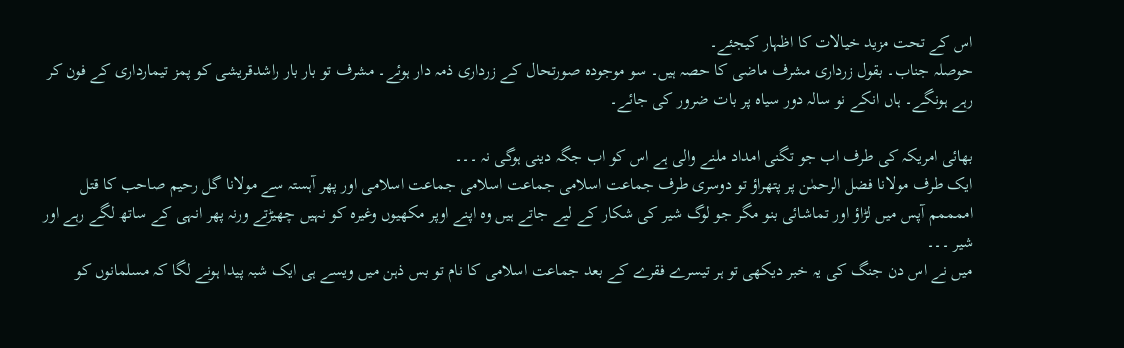اس کے تحت مزید خیالات کا اظہار کیجئے۔
حوصلہ جناب۔ بقول زرداری مشرف ماضی کا حصہ ہیں۔ سو موجودہ صورتحال کے زرداری ذمہ دار ہوئے۔ مشرف تو بار بار راشدقریشی کو پمز تیمارداری کے فون کر رہے ہونگے۔ ہاں‌ انکے نو سالہ دور سیاہ پر بات ضرور کی جائے۔

بھائی امریکہ کی طرف اب جو تگنی امداد ملنے والی ہے اس کو اب جگہ دینی ہوگی نہ ۔۔۔
ایک طرف مولانا فضل الرحمٰن پر پتھراؤ تو دوسری طرف جماعت اسلامی جماعت اسلامی جماعت اسلامی اور پھر آہستہ سے مولانا گل رحیم صاحب کا قتل اممممم آپس میں لڑاؤ اور تماشائی بنو مگر جو لوگ شیر کی شکار کے لیے جاتے ہیں وہ اپنے اوپر مکھیوں وغیرہ کو نہیں چھیڑتے ورنہ پھر انہی کے ساتھ لگے رہے اور شیر ۔۔۔
میں نے اس دن جنگ کی یہ خبر دیکھی تو ہر تیسرے فقرے کے بعد جماعت اسلامی کا نام تو بس ذہن میں ویسے ہی ایک شبہ پیدا ہونے لگا کہ مسلمانوں کو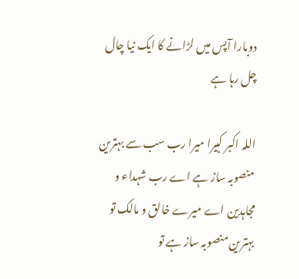دوبارا آپس میں لڑانے کا ایک نیا چال چل رہا ہے

اللہ اکبر کبیرا میرا رب سب سے بہترین منصوبہ ساز ہے اے رب شہداء و مجاہدین اے میرے خالق و مالک تو بہترین منصوبہ ساز ہے تو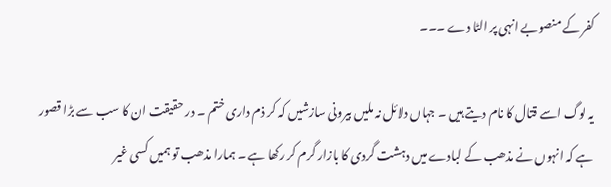کفر کے منصوبے انہی پر الٹا دے ۔۔۔

یہ لوگ اسے قتال کا نام دیتے ہیں ۔ جہاں دلائل نہ ملیں بیرونی سازشیں کہ کر ذم داری ختم ۔ در حقیقت ان کا سب سے بڑا قصور ہے کہ انہوں نے مذھب کے لبادے میں دہشت گردی کا بازار گرم کر رکھا ہے ۔ ہمارا مذھب تو ہمیں کسی غیر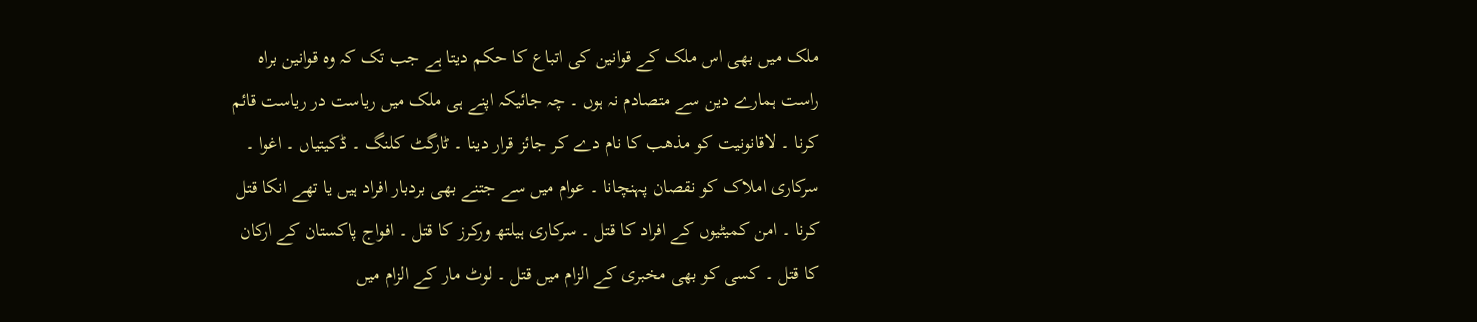ملک میں بھی اس ملک کے قوانین کی اتباع کا حکم دیتا ہے جب تک کہ وہ قوانین براہ راست ہمارے دین سے متصادم نہ ہوں ۔ چہ جائیکہ اپنے ہی ملک میں ریاست در ریاست قائم کرنا ۔ لاقانونیت کو مذھب کا نام دے کر جائز قرار دینا ۔ ٹارگٹ کلنگ ۔ ڈکیتیاں ۔ اغوا ۔ سرکاری املاک کو نقصان پہنچانا ۔ عوام میں سے جتنے بھی بردبار افراد ہیں یا تھے انکا قتل کرنا ۔ امن کمیٹیوں کے افراد کا قتل ۔ سرکاری ہیلتھ ورکرز کا قتل ۔ افواج پاکستان کے ارکان کا قتل ۔ کسی کو بھی مخبری کے الزام میں قتل ۔ لوٹ مار کے الزام میں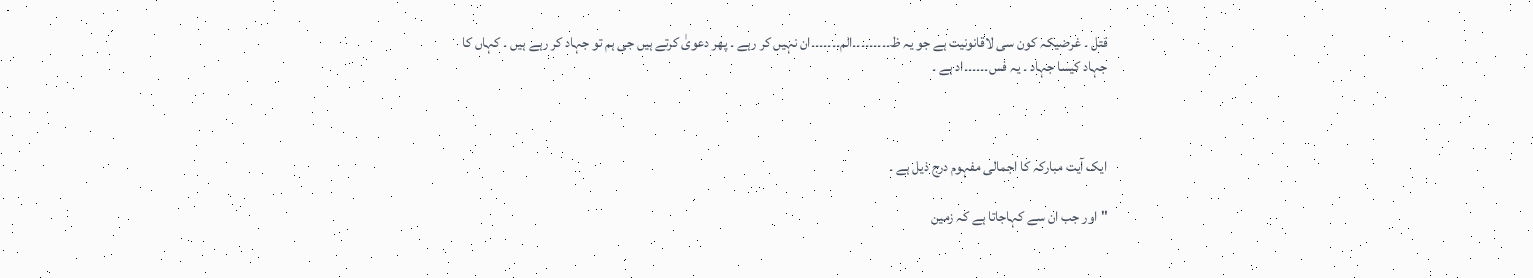قتل ۔ غرضیکہ کون سی لاقانونیت ہے جو یہ ظ۔۔۔۔۔۔۔۔۔الم۔۔۔۔۔۔۔ان نہیں کر رہے ۔ پھر دعویٰ کرتے ہیں جی ہم تو جہاد کر رہے ہیں ۔ کہاں کا جہاد کیسا جہاد ۔ یہ فس۔۔۔۔۔۔اد ہے ۔



ایک آیت مبارکہ کا اجمالی مفہوم درج ذیل ہے ۔

"اور جب ان سے کہاجاتا ہے کہ زمین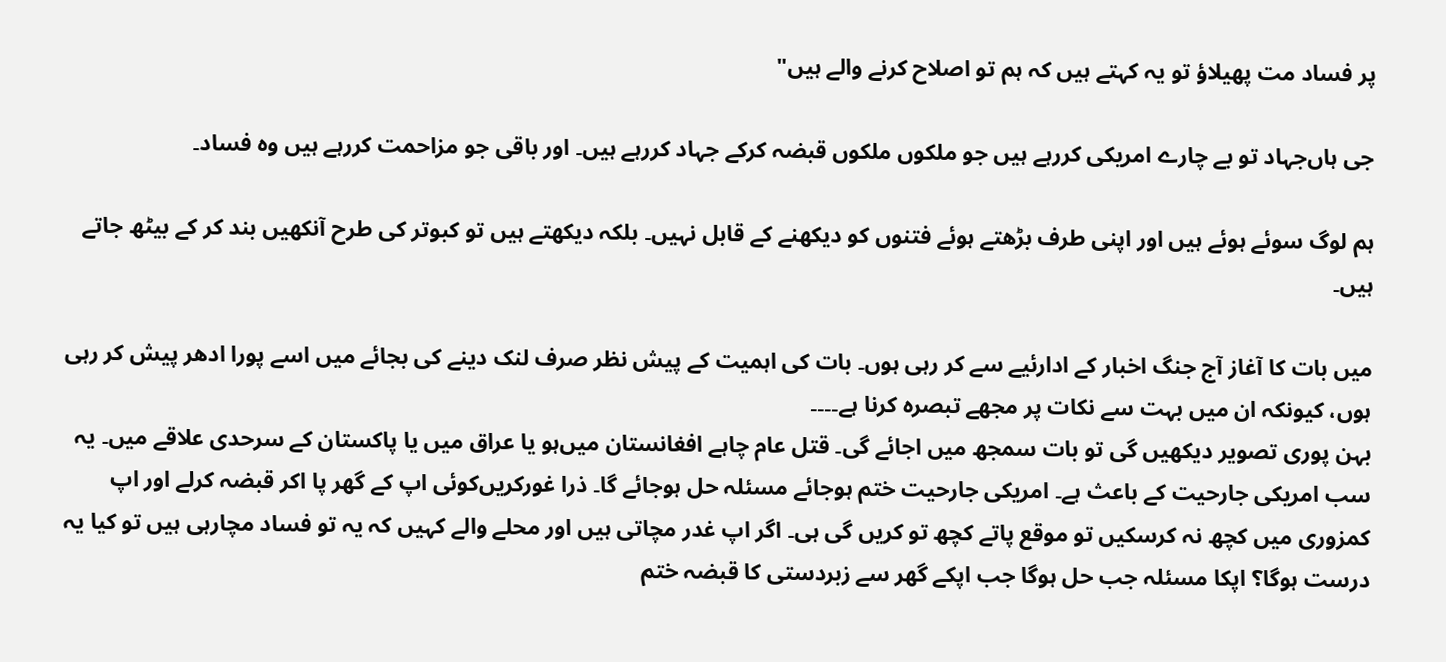پر فساد مت پھیلاؤ تو یہ کہتے ہیں کہ ہم تو اصلاح کرنے والے ہیں"

جی ہاں‌جہاد تو بے چارے امریکی کررہے ہیں جو ملکوں ملکوں‌ قبضہ کرکے جہاد کررہے ہیں۔ اور باقی جو مزاحمت کررہے ہیں وہ فساد۔

ہم لوگ سوئے ہوئے ہیں اور اپنی طرف بڑھتے ہوئے فتنوں کو دیکھنے کے قابل نہیں۔ بلکہ دیکھتے ہیں تو کبوتر کی طرح آنکھیں بند کر کے بیٹھ جاتے ہیں۔

میں بات کا آغاز آج جنگ اخبار کے ادارئیے سے کر رہی ہوں۔ بات کی اہمیت کے پیش نظر صرف لنک دینے کی بجائے میں اسے پورا ادھر پیش کر رہی ہوں، کیونکہ ان میں بہت سے نکات پر مجھے تبصرہ کرنا ہے۔۔۔۔
بہن پوری تصویر دیکھیں گی تو بات سمجھ میں اجائے گی۔ قتل عام چاہے افغانستان میں‌ہو یا عراق میں یا پاکستان کے سرحدی علاقے میں۔ یہ سب امریکی جارحیت کے باعث ہے۔ امریکی جارحیت ختم ہوجائے مسئلہ حل ہوجائے گا۔ ذرا غورکریں‌کوئی اپ کے گھر پا اکر قبضہ کرلے اور اپ کمزوری میں کچھ نہ کرسکیں تو موقع پاتے کچھ تو کریں گی ہی۔ اگر اپ غدر مچاتی ہیں اور محلے والے کہیں کہ یہ تو فساد مچارہی ہیں تو کیا یہ درست ہوگا؟ اپکا مسئلہ جب حل ہوگا جب اپکے گھر سے زبردستی کا قبضہ ختم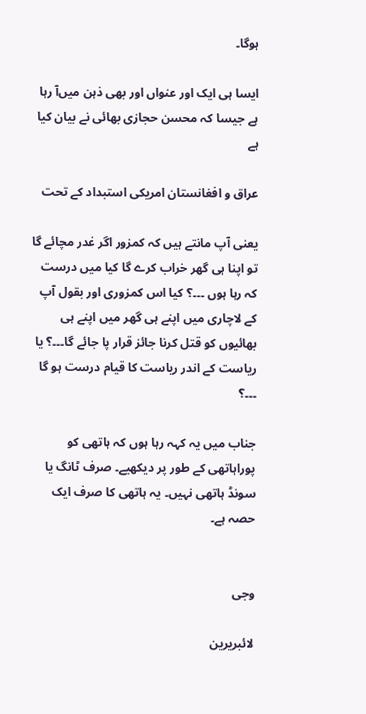ہوگا۔

ایسا ہی ایک اور عنواں اور بھی ذہن میں‌آ رہا ہے جیسا کہ محسن حجازی بھائی نے بیان کیا ہے

عراق و افغانستان امریکی استبداد کے تحت

یعنی آپ مانتے ہیں کہ کمزور اگر غدر مچائے گا تو اپنا ہی گھر خراب کرے گا کیا میں درست کہ رہا ہوں ۔۔۔؟ کیا اس کمزوری اور بقول آپ کے لاچاری میں اپنے ہی گھر میں اپنے ہی بھائیوں کو قتل کرنا جائز قرار پا جائے گا۔۔۔؟ یا ریاست کے اندر ریاست کا قیام درست ہو گا ۔۔۔؟

جناب میں یہ کہہ رہا ہوں کہ ہاتھی کو پوراہاتھی کے طور پر دیکھیے۔ صرف ٹانگ یا سونڈ ہاتھی نہیں۔ یہ ہاتھی کا صرف ایک حصہ ہے۔


وجی

لائبریرین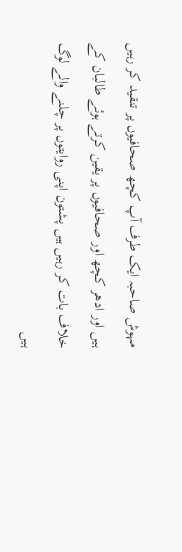مہوش صاحبہ ایک طرف آپ کچھ صحافیوں پر تنقید کر رہیں ہیں اور ادھر کچھ اور صحافیوں پر یقین کرتے ہوئے طالبان کے خلاف بات کر رہیں ہیں پشتون اپنی روایتوں پر چلنے والے لوگ ہیں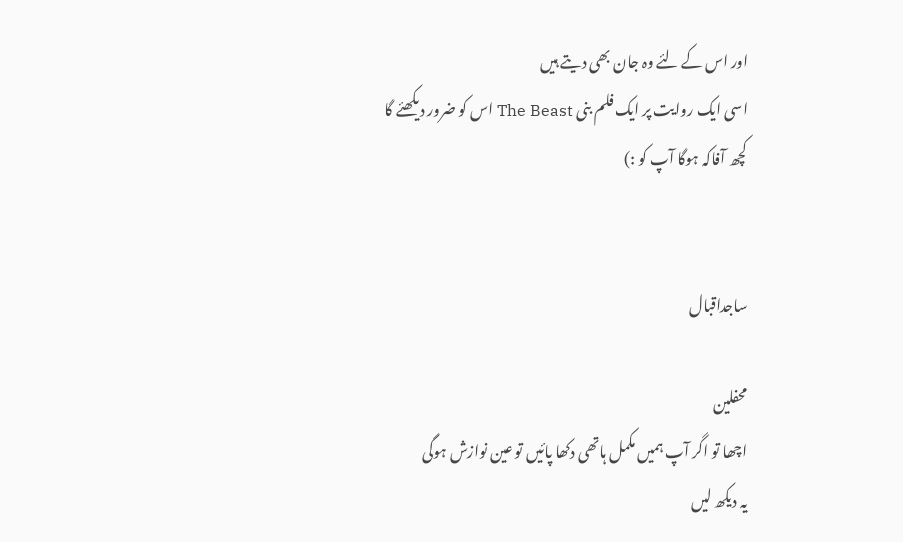اور اس کے لئے وہ جان بھی دیتے ہیں
اسی ایک روایت پر ایک فلم بنی The Beast اس کو ضرور دیکھئے گا
کچھ آفاکہ ہوگا آپ کو :)


ساجداقبال

محفلین
اچھا تو اگر آپ ہمیں مکمل ہاتھی دکھا پائیں تو عین نوازش ہوگی
یہ دیکھ لیں‌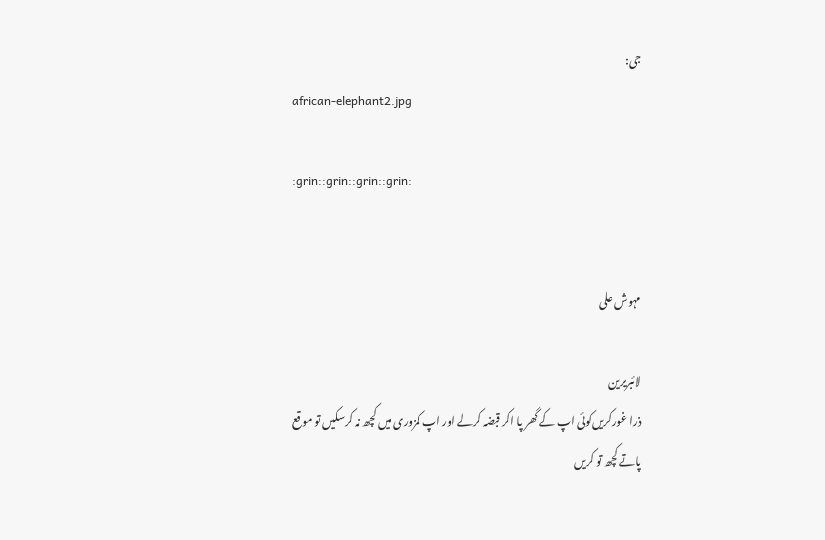جی:
african-elephant2.jpg

:grin::grin::grin::grin:


مہوش علی

لائبریرین
ذرا غورکریں‌کوئی اپ کے گھر پا اکر قبضہ کرلے اور اپ کمزوری میں کچھ نہ کرسکیں تو موقع پاتے کچھ تو کریں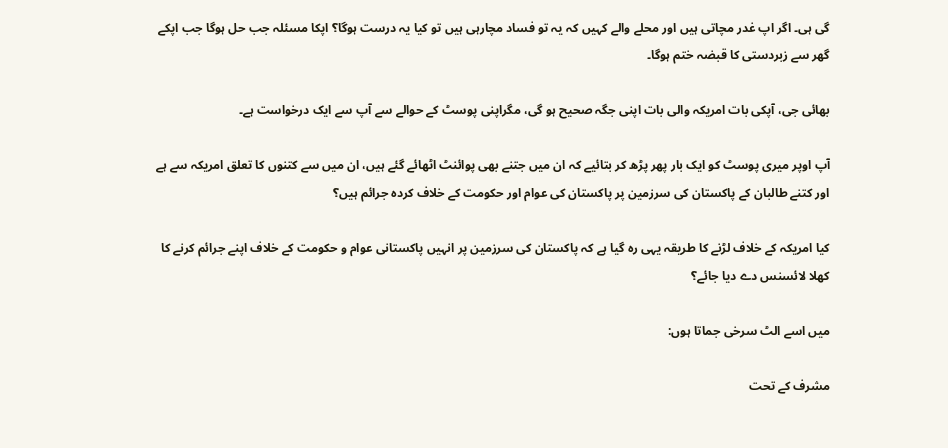گی ہی۔ اگر اپ غدر مچاتی ہیں اور محلے والے کہیں کہ یہ تو فساد مچارہی ہیں تو کیا یہ درست ہوگا؟ اپکا مسئلہ جب حل ہوگا جب اپکے گھر سے زبردستی کا قبضہ ختم ہوگا۔

بھائی جی، آپکی بات امریکہ والی بات اپنی جگہ صحیح ہو گی، مگراپنی پوسٹ کے حوالے سے آپ سے ایک درخواست ہے۔

آپ اوپر میری پوسٹ کو ایک بار پھر پڑھ کر بتائیے کہ ان میں جتنے بھی پوائنٹ اٹھائے گئے ہیں، ان میں سے کتنوں کا تعلق امریکہ سے ہے اور کتنے طالبان کے پاکستان کی سرزمین پر پاکستان کی عوام اور حکومت کے خلاف کردہ جرائم ہیں؟

کیا امریکہ کے خلاف لڑنے کا طریقہ یہی رہ گیا ہے کہ پاکستان کی سرزمین پر انہیں پاکستانی عوام و حکومت کے خلاف اپنے جرائم کرنے کا کھلا لائسنس دے دیا جائے؟

میں اسے الٹ سرخی جماتا ہوں:

مشرف کے تحت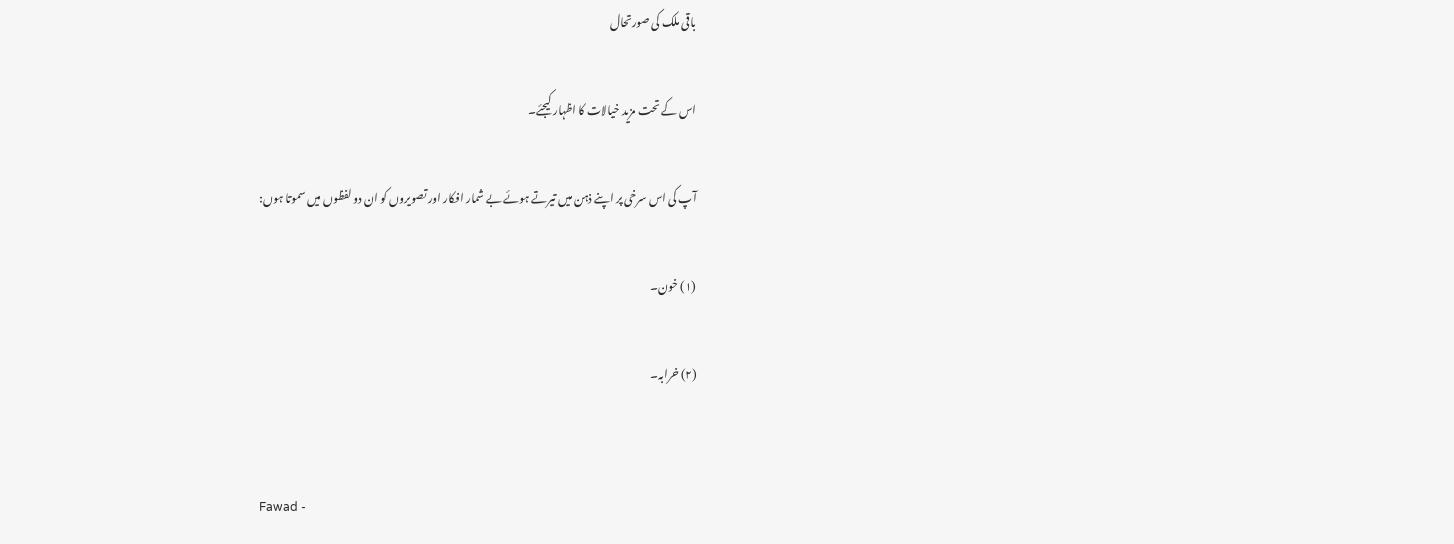باقی ملک کی صورتحال

اس کے تحت مزید خیالات کا اظہار کیجئے۔

آپ کی اس سرخی پر اپنے ذہن میں تیرتے ہوئے بے شمار افکار اور تصویروں کو ان دو لفظوں میں سموتا ہوں:

(۱) خون۔

(۲) خرابہ۔


Fawad -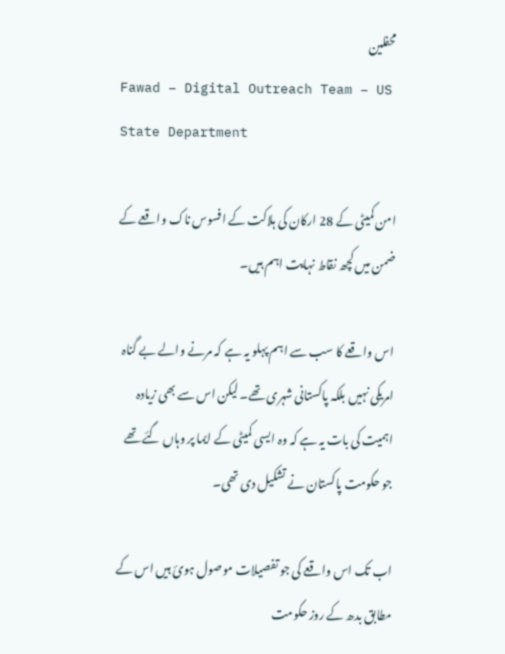محفلین
Fawad – Digital Outreach Team – US State Department

امن کميٹی کے 28 ارکان کی ہلاکت کے افسوس ناک واقعے کے ضمن ميں کچھ نقاط نہايت اہم ہيں۔

اس واقعے کا سب سے اہم پہلو يہ ہے کہ مرنے والے بے گناہ امريکی نہيں بلکہ پاکستانی شہری تھے۔ ليکن اس سے بھی زيادہ اہميت کی بات يہ ہے کہ وہ ايسی کميٹی کے ايما پر وہاں گئے تھے جو حکومت پاکستان نے تشکيل دی تھی۔

اب تک اس واقعے کی جو تفصيلات موصول ہوئ ہيں اس کے مطابق بدھ کے روز حکومت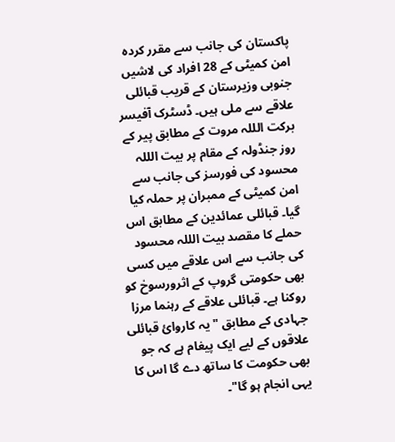پاکستان کی جانب سے مقرر کردہ امن کميٹی کے 28 افراد کی لاشيں جنوبی وزيرستان کے قريب قبائلی علاقے سے ملی ہيں۔ ڈسٹرک آفيسر برکت الللہ مروت کے مطابق پير کے روز جنڈولہ کے مقام پر بيت الللہ محسود کی فورسز کی جانب سے امن کميٹی کے ممبران پر حملہ کيا گيا۔ قبائلی عمائدين کے مطابق اس حملے کا مقصد بيت الللہ محسود کی جانب سے اس علاقے ميں کسی بھی حکومتی گروپ کے اثرورسوخ کو روکنا ہے۔ قبائلی علاقے کے رہنما مرزا جہادی کے مطابق "يہ کاروائ قبائلی علاقوں کے ليے ايک پيغام ہے کہ جو بھی حکومت کا ساتھ دے گا اس کا یہی انجام ہو گا"۔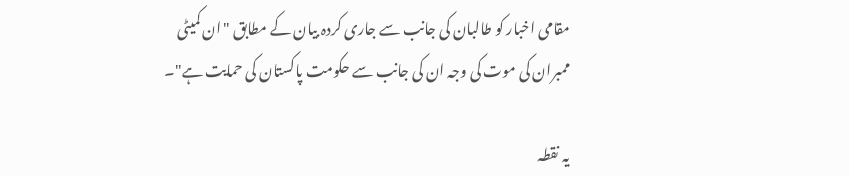مقامی اخبار کو طالبان کی جانب سے جاری کردہ بيان کے مطابق "ان کميٹی ممبران کی موت کی وجہ ان کی جانب سے حکومت پاکستان کی حمايت ہے"۔

يہ نقطہ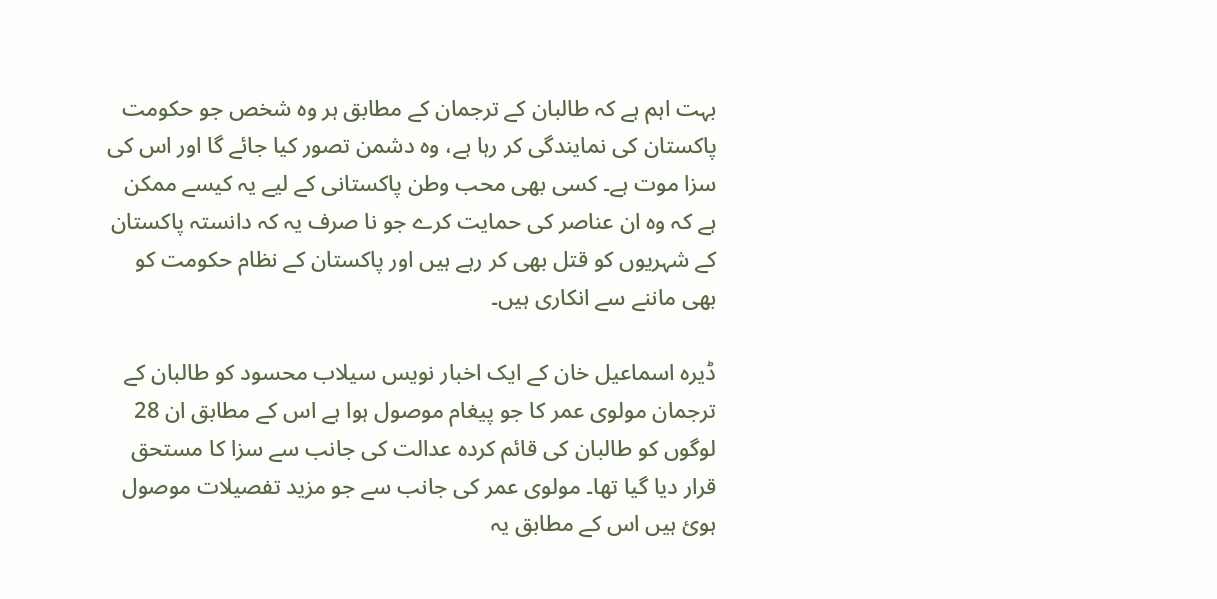بہت اہم ہے کہ طالبان کے ترجمان کے مطابق ہر وہ شخص جو حکومت پاکستان کی نمايندگی کر رہا ہے، وہ دشمن تصور کيا جائے گا اور اس کی سزا موت ہے۔ کسی بھی محب وطن پاکستانی کے ليے يہ کيسے ممکن ہے کہ وہ ان عناصر کی حمايت کرے جو نا صرف يہ کہ دانستہ پاکستان کے شہريوں کو قتل بھی کر رہے ہيں اور پاکستان کے نظام حکومت کو بھی ماننے سے انکاری ہيں۔

ڈيرہ اسماعيل خان کے ايک اخبار نويس سيلاب محسود کو طالبان کے ترجمان مولوی عمر کا جو پيغام موصول ہوا ہے اس کے مطابق ان 28 لوگوں کو طالبان کی قائم کردہ عدالت کی جانب سے سزا کا مستحق قرار ديا گيا تھا۔ مولوی عمر کی جانب سے جو مزيد تفصيلات موصول ہوئ ہيں اس کے مطابق يہ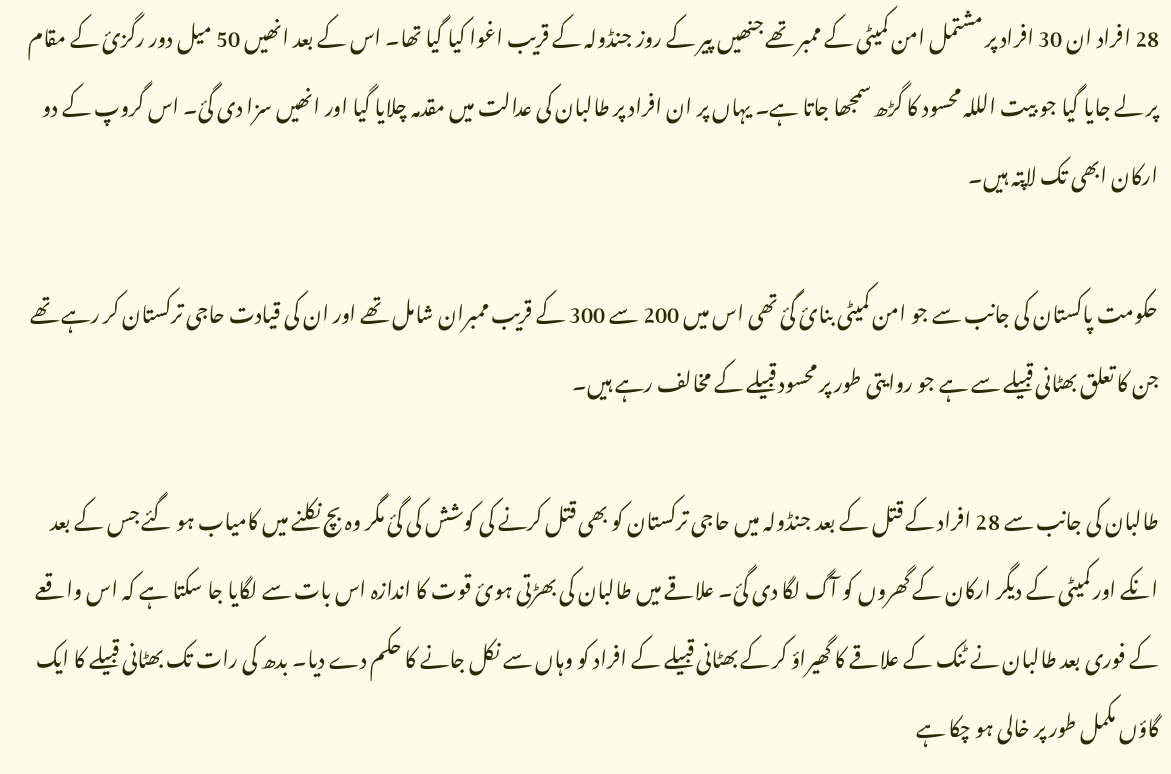28 افراد ان 30 افراد پر مشتمل امن کميٹی کے ممبر تھے جنھيں پير کے روز جنڈولہ کے قريب اغوا کيا گيا تھا۔ اس کے بعد انھيں 50 ميل دور رگزئ کے مقام پر لے جايا گيا جو بيت الللہ محسود کا گڑھ سمجھا جاتا ہے۔ يہاں پر ان افراد پر طالبان کی عدالت ميں مقدمہ چلايا گيا اور انھيں سزا دی گئ۔ اس گروپ کے دو ارکان ابھی تک لاپتہ ہيں۔

حکومت پاکستان کی جانب سے جو امن کميٹی بنائ گئ تھی اس ميں 200 سے 300 کے قريب ممبران شامل تھے اور ان کی قيادت حاجی ترکستان کر رہے تھے جن کا تعلق بھٹانی قبيلے سے ہے جو روايتی طور پر محسود قبيلے کے مخالف رہے ہيں۔

طالبان کی جانب سے 28 افراد کے قتل کے بعد جنڈولہ ميں حاجی ترکستان کو بھی قتل کرنے کی کوشش کی گئ مگر وہ بچ نکلنے ميں کامياب ہو گئے جس کے بعد انکے اور کميٹی کے ديگر ارکان کے گھروں کو آگ لگا دی گئ۔ علاقے ميں طالبان کی بھڑتی ہوئ قوت کا اندازہ اس بات سے لگايا جا سکتا ہے کہ اس واقعے کے فوری بعد طالبان نے ٹنک کے علاقے کا گھيراؤ کر کے بھٹانی قبيلے کے افراد کو وہاں سے نکل جانے کا حکم دے ديا۔ بدھ کی رات تک بھٹانی قبيلے کا ايک گاؤں مکمل طور پر خالی ہو چکا ہے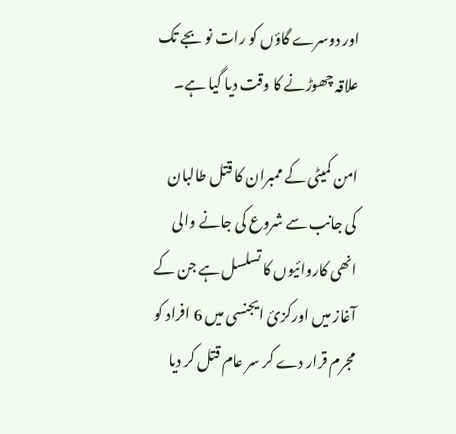اور دوسرے گاؤں کو رات نو بجے تک علاقہ چھوڑنے کا وقت ديا گيا ہے۔

امن کميٹی کے ممبران کا قتل طالبان کی جانب سے شروع کی جانے والی انھی کاروائيوں کا تسلسل ہے جن کے آغاز ميں اورکزئ ايجنسی ميں 6 افراد کو مجرم قرار دے کر سر عام قتل کر ديا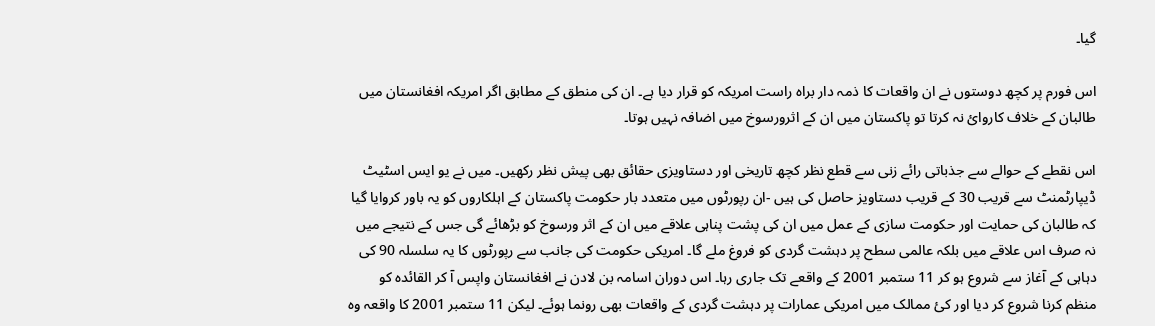گيا۔

اس فورم پر کچھ دوستوں نے ان واقعات کا ذمہ دار براہ راست امريکہ کو قرار ديا ہے۔ ان کی منطق کے مطابق اگر امريکہ افغانستان ميں طالبان کے خلاف کاروائ نہ کرتا تو پاکستان ميں ان کے اثرورسوخ ميں اضافہ نہيں ہوتا۔

اس نقطے کے حوالے سے جذباتی رائے زنی سے قطع نظر کچھ تاريخی اور دستاويزی حقائق بھی پيش نظر رکھيں۔ ميں نے يو ايس اسٹيٹ ڈيپارٹمنٹ سے قريب 30 کے قريب دستاويز حاصل کی ہيں -ان رپورٹوں ميں متعدد بار حکومت پاکستان کے اہلکاروں کو يہ باور کروايا گيا کہ طالبان کی حمايت اور حکومت سازی کے عمل ميں ان کی پشت پناہی علاقے ميں ان کے اثر ورسوخ کو بڑھائے گی جس کے نتيجے ميں نہ صرف اس علاقے ميں بلکہ عالمی سطح پر دہشت گردی کو فروغ ملے گا۔ امريکی حکومت کی جانب سے رپورٹوں کا يہ سلسلہ 90 کی دہاہی کے آغاز سے شروع ہو کر 11 ستمبر 2001 کے واقعے تک جاری رہا۔ اس دوران اسامہ بن لادن نے افغانستان واپس آ کر القائدہ کو منظم کرنا شروع کر ديا اور کئ ممالک ميں امريکی عمارات پر دہشت گردی کے واقعات بھی رونما ہوئے۔ ليکن 11 ستمبر 2001 کا واقعہ وہ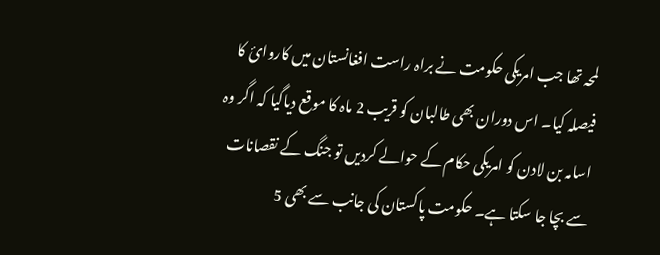لمحہ تھا جب امريکی حکومت نے براہ راست افغانستان ميں کاروائ کا فيصلہ کيا۔ اس دوران بھی طالبان کو قريب 2 ماہ کا موقع دياگيا کہ اگر وہ اسامہ بن لادن کو امريکی حکام کے حوالے کرديں تو جنگ کے نقصانات سے بچا جا سکتا ہے۔ حکومت پاکستان کی جانب سے بھی 5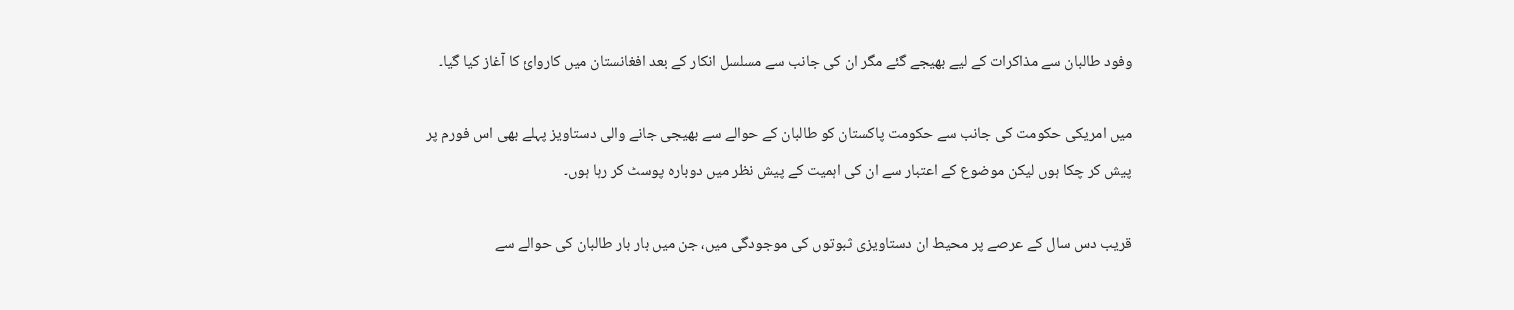وفود طالبان سے مذاکرات کے ليے بھيجے گئے مگر ان کی جانب سے مسلسل انکار کے بعد افغانستان ميں کاروائ کا آغاز کيا گيا۔

ميں امريکی حکومت کی جانب سے حکومت پاکستان کو طالبان کے حوالے سے بھيجی جانے والی دستاويز پہلے بھی اس فورم پر پيش کر چکا ہوں ليکن موضوع کے اعتبار سے ان کی اہميت کے پيش نظر ميں دوبارہ پوسٹ کر رہا ہوں۔

قريب دس سال کے عرصے پر محيط ان دستاويزی ثبوتوں کی موجودگی ميں، جن ميں بار بار طالبان کی حوالے سے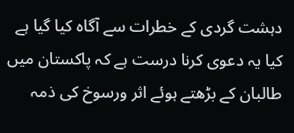دہشت گردی کے خطرات سے آگاہ کيا گيا ہے کيا يہ دعوی کرنا درست ہے کہ پاکستان ميں طالبان کے بڑھتے ہوئے اثر ورسوخ کی ذمہ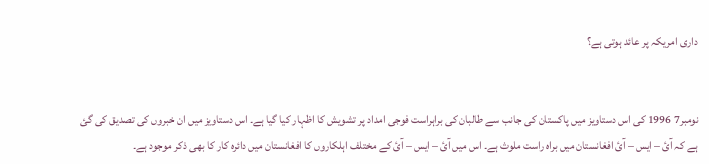داری امريکہ پر عائد ہوتی ہے؟


نومبر7 1996 کی اس دستاويز ميں پاکستان کی جانب سے طالبان کی براہراست فوجی امداد پر تشويش کا اظہار کيا گيا ہے۔ اس دستاويز ميں ان خبروں کی تصديق کی گئ ہے کہ آئ – ايس – آئ افغانستان ميں براہ راست ملوث ہے۔ اس ميں آئ – ايس – آئ کے مختلف اہلکاروں کا افغانستان ميں دائرہ کار کا بھی ذکر موجود ہے۔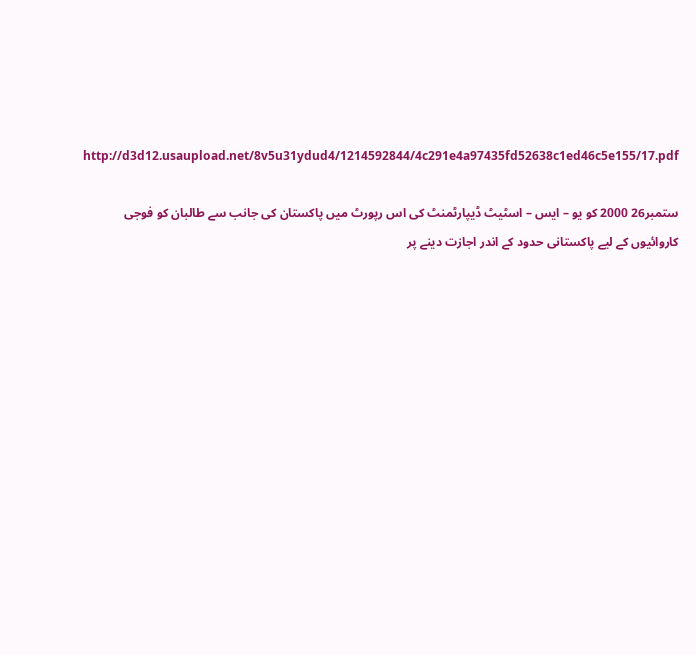http://d3d12.usaupload.net/8v5u31ydud4/1214592844/4c291e4a97435fd52638c1ed46c5e155/17.pdf

ستمبر26 2000 کو يو – ايس – اسٹیٹ ڈيپارٹمنٹ کی اس رپورٹ ميں پاکستان کی جانب سے طالبان کو فوجی کاروائيوں کے ليے پاکستانی حدود کے اندر اجازت دينے پر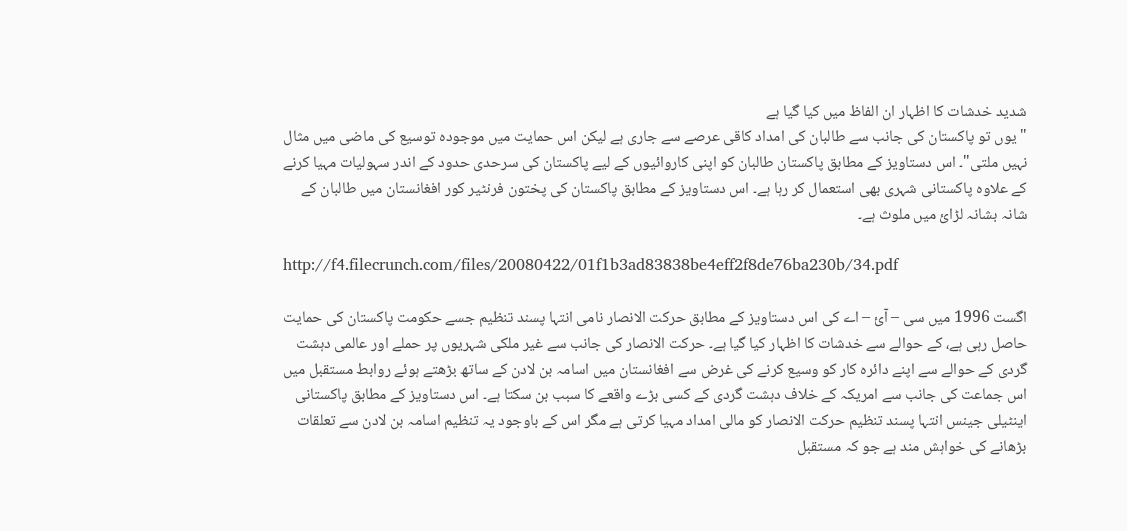شديد خدشات کا اظہار ان الفاظ ميں کيا گيا ہے
"يوں تو پاکستان کی جانب سے طالبان کی امداد کاقی عرصے سے جاری ہے ليکن اس حمايت ميں موجودہ توسيع کی ماضی ميں مثال نہيں ملتی"۔ اس دستاويز کے مطابق پاکستان طالبان کو اپنی کاروائيوں کے ليے پاکستان کی سرحدی حدود کے اندر سہوليات مہيا کرنے کے علاوہ پاکستانی شہری بھی استعمال کر رہا ہے۔ اس دستاويز کے مطابق پاکستان کی پختون فرنٹير کور افغانستان ميں طالبان کے شانہ بشانہ لڑائ ميں ملوث ہے۔

http://f4.filecrunch.com/files/20080422/01f1b3ad83838be4eff2f8de76ba230b/34.pdf

اگست 1996 ميں سی – آئ – اے کی اس دستاويز کے مطابق حرکت الانصار نامی انتہا پسند تنظيم جسے حکومت پاکستان کی حمايت حاصل رہی ہے، کے حوالے سے خدشات کا اظہار کيا گيا ہے۔ حرکت الانصار کی جانب سے غير ملکی شہريوں پر حملے اور عالمی دہشت گردی کے حوالے سے اپنے دائرہ کار کو وسيع کرنے کی غرض سے افغانستان ميں اسامہ بن لادن کے ساتھ بڑھتے ہوئے روابط مستقبل ميں اس جماعت کی جانب سے امريکہ کے خلاف دہشت گردی کے کسی بڑے واقعے کا سبب بن سکتا ہے۔ اس دستاويز کے مطابق پاکستانی اينٹيلی جينس انتہا پسند تنظيم حرکت الانصار کو مالی امداد مہيا کرتی ہے مگر اس کے باوجود يہ تنظيم اسامہ بن لادن سے تعلقات بڑھانے کی خواہش مند ہے جو کہ مستقبل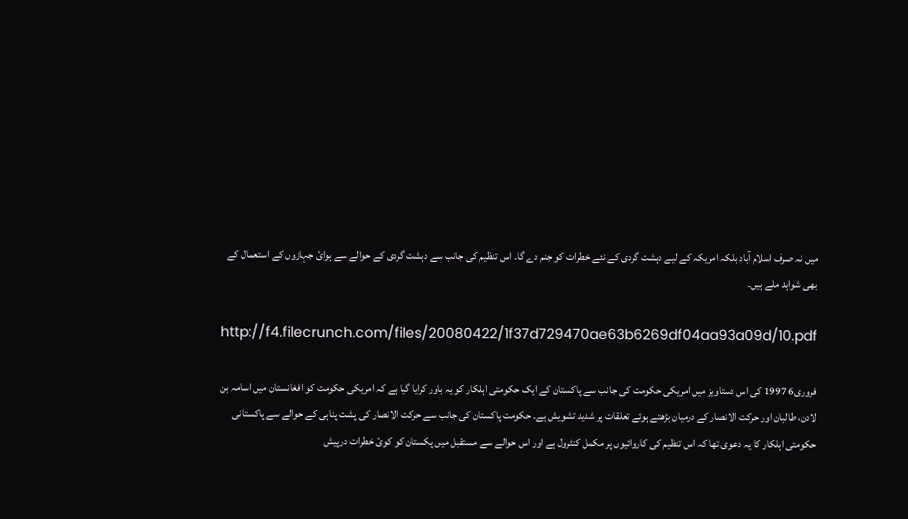ميں نہ صرف اسلام آباد بلکہ امريکہ کے ليے دہشت گردی کے نئے خطرات کو جنم دے گا۔ اس تنظيم کی جانب سے دہشت گردی کے حوالے سے ہوائ جہازوں کے استعمال کے بھی شواہد ملے ہيں۔

http://f4.filecrunch.com/files/20080422/1f37d729470ae63b6269df04aa93a09d/10.pdf

فروری6 1997 کی اس دستاویز ميں امريکی حکومت کی جانب سے پاکستان کے ايک حکومتی اہلکار کو يہ باور کرايا گيا ہے کہ امريکی حکومت کو افغانستان ميں اسامہ بن لادن، طالبان اور حرکت الانصار کے درميان بڑھتے ہوئے تعلقات پر شديد تشويش ہے۔ حکومت پاکستان کی جانب سے حرکت الانصار کی پشت پناہی کے حوالے سے پاکستانی حکومتی اہلکار کا يہ دعوی تھا کہ اس تنظيم کی کاروائيوں پر مکمل کنٹرول ہے اور اس حوالے سے مستقبل ميں پکستان کو کوئ خطرات درپيش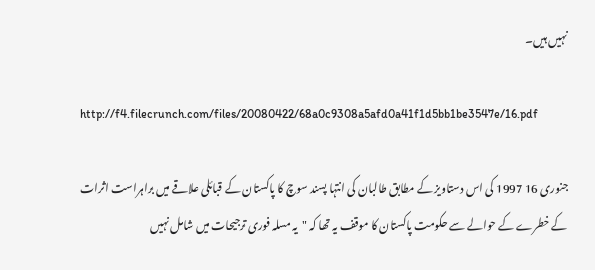نہیں ہيں۔

http://f4.filecrunch.com/files/20080422/68a0c9308a5afd0a41f1d5bb1be3547e/16.pdf

جنوری 16 1997 کی اس دستاويز کے مطابق طالبان کی انتہا پسند سوچ کا پاکستان کے قبائلی علاقے ميں براہراست اثرات کے خطرے کے حوالے سے حکومت پاکستان کا موقف يہ تھا کہ "يہ مسلہ فوری ترجيحات ميں شامل نہيں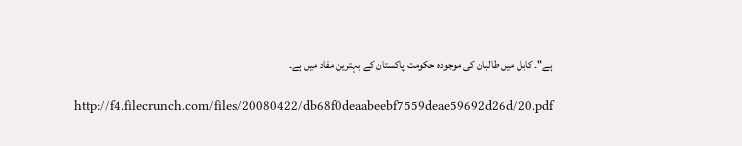ہے"۔ کابل ميں طالبان کی موجودہ حکومت پاکستان کے بہترين مفاد ميں ہے۔

http://f4.filecrunch.com/files/20080422/db68f0deaabeebf7559deae59692d26d/20.pdf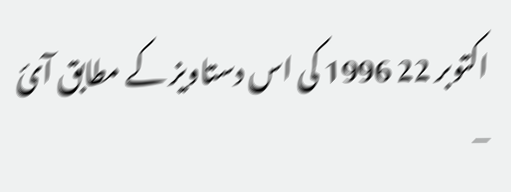اکتوبر 22 1996 کی اس دستاويز کے مطابق آئ –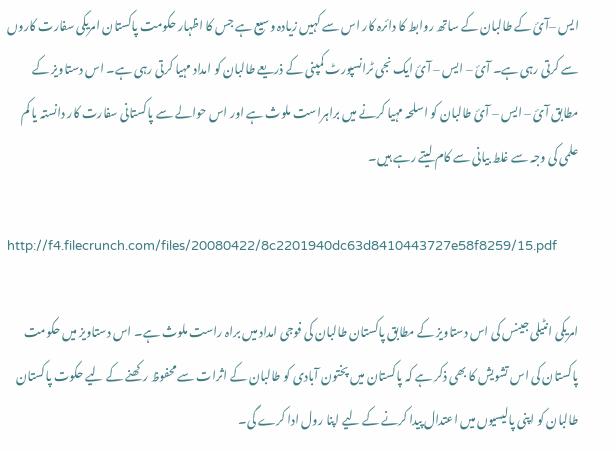ايس –آئ کے طالبان کے ساتھ روابط کا دائرہ کار اس سے کہيں زيادہ وسيع ہے جس کا اظہار حکومت پاکستان امريکی سفارت کاروں سے کرتی رہی ہے۔ آئ – ايس – آئ ايک نجی ٹرانسپورٹ کمپنی کے ذريعے طالبان کو امداد مہيا کرتی رہی ہے۔ اس دستاويز کے مطابق آئ – ايس – آئ طالبان کو اسلحہ مہيا کرنے ميں براہراست ملوث ہے اور اس حوالے سے پاکستانی سفارت کار دانستہ يا کم علمی کی وجہ سے غلط بيانی سے کام ليتے رہے ہيں۔

http://f4.filecrunch.com/files/20080422/8c2201940dc63d8410443727e58f8259/15.pdf

امريکی انٹيلی جينس کی اس دستاويز کے مطابق پاکستان طالبان کی فوجی امداد ميں براہ راست ملوث ہے۔ اس دستاويز ميں حکومت پاکستان کی اس تشويش کا بھی ذکر ہے کہ پاکستان ميں پختون آبادی کو طالبان کے اثرات سے محفوظ رکھنے کے ليے حکوت پاکستان طالبان کو اپنی پاليسيوں ميں اعتدال پيدا کرنے کے ليے اپنا رول ادا کرے گی۔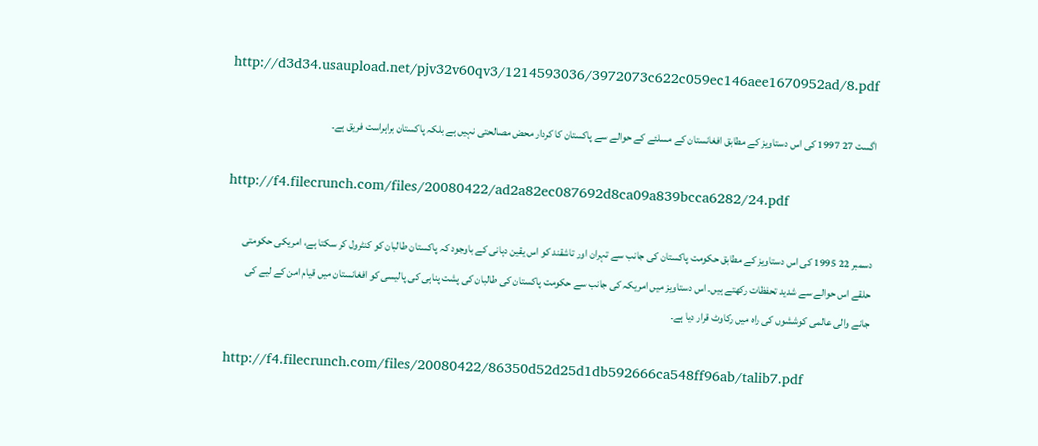http://d3d34.usaupload.net/pjv32v60qv3/1214593036/3972073c622c059ec146aee1670952ad/8.pdf

اگست 27 1997 کی اس دستاويز کے مطابق افغانستان کے مسلئے کے حوالے سے پاکستان کا کردار محض مصالحتی نہيں ہے بلکہ پاکستان براہراست فريق ہے۔

http://f4.filecrunch.com/files/20080422/ad2a82ec087692d8ca09a839bcca6282/24.pdf

دسمبر 22 1995 کی اس دستاويز کے مطابق حکومت پاکستان کی جانب سے تہران اور تاشقند کو اس يقين دہانی کے باوجود کہ پاکستان طالبان کو کنٹرول کر سکتا ہے، امريکی حکومتی حلقے اس حوالے سے شديد تحفظات رکھتے ہيں۔ اس دستاويز ميں امريکہ کی جانب سے حکومت پاکستان کی طالبان کی پشت پناہی کی پاليسی کو افغانستان ميں قيام امن کے ليے کی جانے والی عالمی کوششوں کی راہ ميں رکاوٹ قرار ديا ہے۔

http://f4.filecrunch.com/files/20080422/86350d52d25d1db592666ca548ff96ab/talib7.pdf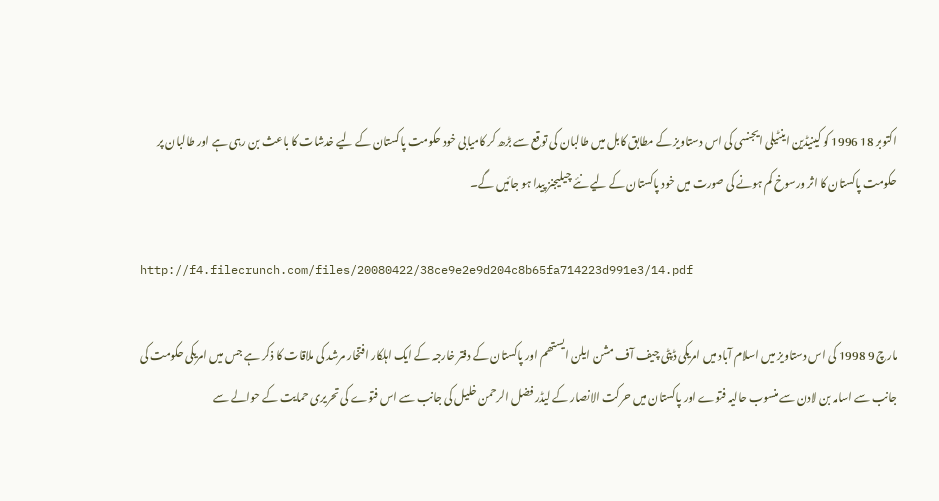اکتوبر 18 1996 کو کينيڈين اينٹيلی ايجنسی کی اس دستاويز کے مطابق کابل ميں طالبان کی توقع سے بڑھ کر کاميابی خود حکومت پاکستان کے لیے خدشات کا باعث بن رہی ہے اور طالبان پر حکومت پاکستان کا اثر ورسوخ کم ہونے کی صورت ميں خود پاکستان کے ليے نئے چيليجنز پيدا ہو جائيں گے۔

http://f4.filecrunch.com/files/20080422/38ce9e2e9d204c8b65fa714223d991e3/14.pdf

مارچ 9 1998 کی اس دستاويز ميں اسلام آباد ميں امريکی ڈپٹی چيف آف مشن ايلن ايستھم اور پاکستان کے دفتر خارجہ کے ايک اہلکار افتخار مرشد کی ملاقات کا ذکر ہے جس ميں امريکی حکومت کی جانب سے اسامہ بن لادن سے منسوب حاليہ فتوے اور پاکستان ميں حرکت الانصار کے ليڈر فضل الرحمن خليل کی جانب سے اس فتوے کی تحريری حمايت کے حوالے سے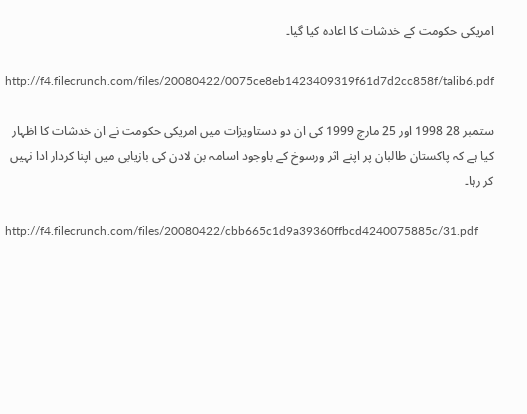امريکی حکومت کے خدشات کا اعادہ کيا گيا۔

http://f4.filecrunch.com/files/20080422/0075ce8eb1423409319f61d7d2cc858f/talib6.pdf

ستمبر 28 1998 اور 25 مارچ 1999 کی ان دو دستاويزات ميں امريکی حکومت نے ان خدشات کا اظہار کيا ہے کہ پاکستان طالبان پر اپنے اثر ورسوخ کے باوجود اسامہ بن لادن کی بازيابی ميں اپنا کردار ادا نہيں کر رہا۔

http://f4.filecrunch.com/files/20080422/cbb665c1d9a39360ffbcd4240075885c/31.pdf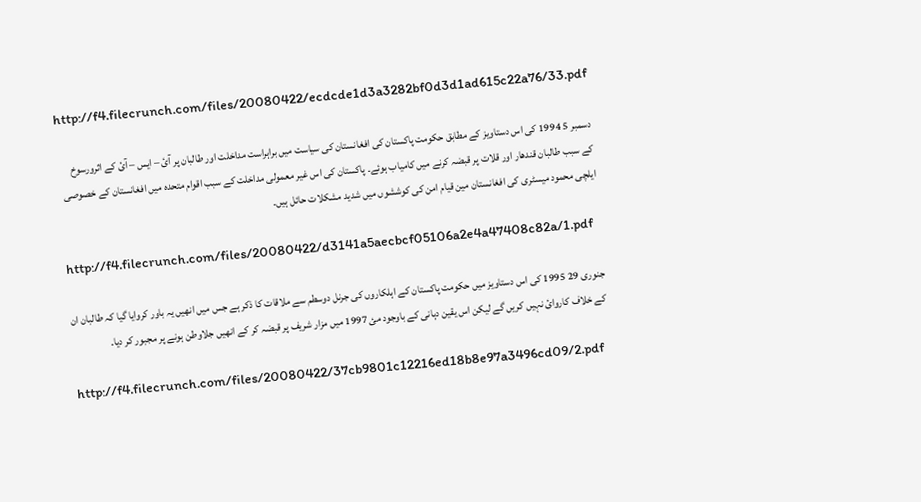http://f4.filecrunch.com/files/20080422/ecdcde1d3a3282bf0d3d1ad615c22a76/33.pdf

دسمبر 5 1994 کی اس دستاويز کے مطابق حکومت پاکستان کی افغانستان کی سياست ميں براہراست مداخلت اور طالبان پر آئ – ايس – آئ کے اثرورسوخ کے سبب طالبان قندھار اور قلات پر قبضہ کرنے ميں کامياب ہوئے۔ پاکستان کی اس غير معمولی مداخلت کے سبب اقوام متحدہ ميں افغانستان کے خصوصی ايلچی محمود ميسٹری کی افغانستان مين قيام امن کی کوششوں ميں شديد مشکلات حائل ہيں۔

http://f4.filecrunch.com/files/20080422/d3141a5aecbcf05106a2e4a47408c82a/1.pdf

جنوری 29 1995 کی اس دستاويز میں حکومت پاکستان کے اہلکاروں کی جرنل دوسطم سے ملاقات کا ذکر ہے جس ميں انھيں يہ باور کروايا گيا کہ طالبان ان کے خلاف کاروائ نہيں کريں گے ليکن اس يقين دہانی کے باوجود مئ 1997 ميں مزار شريف پر قبضہ کر کے انھيں جلاوطن ہونے پر مجبور کر ديا۔

http://f4.filecrunch.com/files/20080422/37cb9801c12216ed18b8e97a3496cd09/2.pdf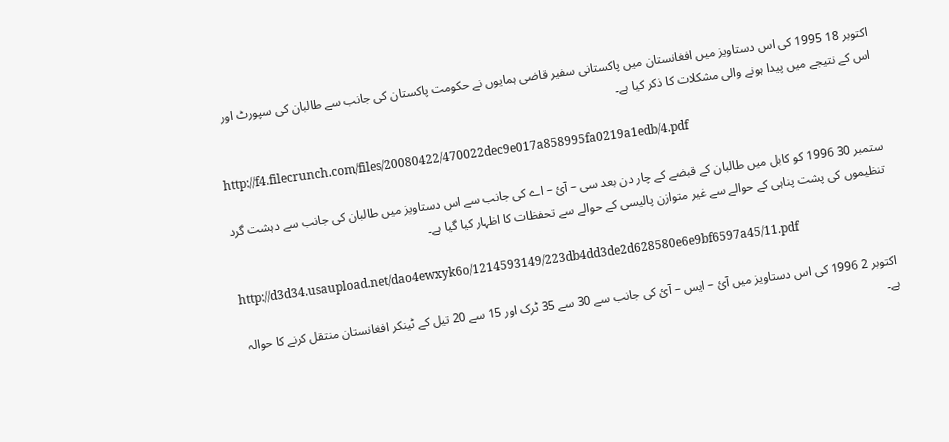اکتوبر 18 1995 کی اس دستاويز ميں افغانستان ميں پاکستانی سفير قاضی ہمايوں نے حکومت پاکستان کی جانب سے طالبان کی سپورٹ اور اس کے نتيجے ميں پيدا ہونے والی مشکلات کا ذکر کيا ہے۔

http://f4.filecrunch.com/files/20080422/470022dec9e017a858995fa0219a1edb/4.pdf

ستمبر 30 1996 کو کابل ميں طالبان کے قبضے کے چار دن بعد سی – آئ – اے کی جانب سے اس دستاويز ميں طالبان کی جانب سے دہشت گرد تنظيموں کی پشت پناہی کے حوالے سے غير متوازن پاليسی کے حوالے سے تحفظات کا اظہار کیا گيا ہے۔

http://d3d34.usaupload.net/dao4ewxyk6o/1214593149/223db4dd3de2d628580e6e9bf6597a45/11.pdf

اکتوبر 2 1996 کی اس دستاويز ميں آئ – ايس – آئ کی جانب سے 30 سے 35 ٹرک اور 15 سے 20 تيل کے ٹينکر افغانستان منتقل کرنے کا حوالہ ہے۔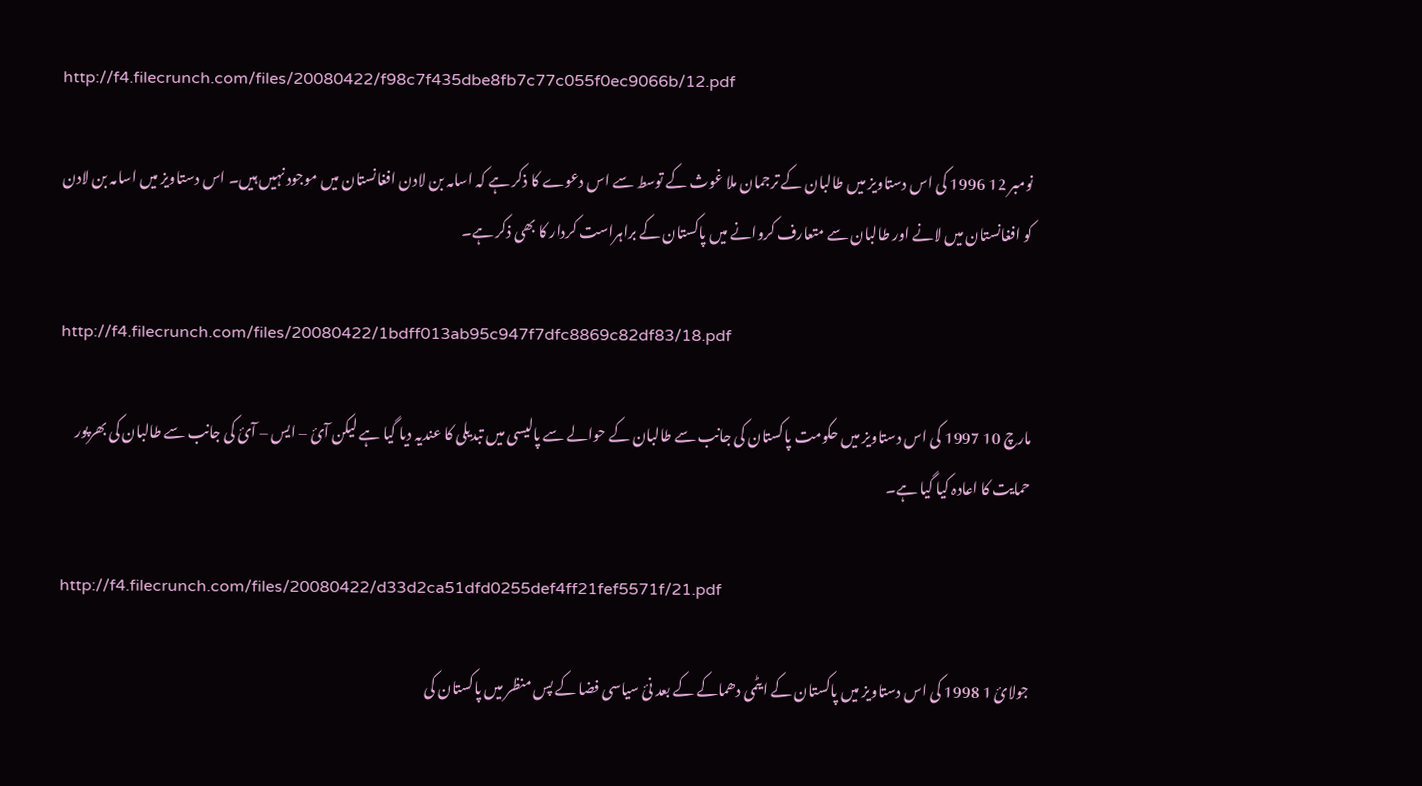http://f4.filecrunch.com/files/20080422/f98c7f435dbe8fb7c77c055f0ec9066b/12.pdf

نومبر 12 1996 کی اس دستاویز ميں طالبان کے ترجمان ملا غوث کے توسط سے اس دعوے کا ذکر ہے کہ اسامہ بن لادن افغانستان ميں موجود نہيں ہيں۔ اس دستاويز ميں اسامہ بن لادن کو افغانستان ميں لانے اور طالبان سے متعارف کروانے ميں پاکستان کے براہراست کردار کا بھی ذکر ہے۔

http://f4.filecrunch.com/files/20080422/1bdff013ab95c947f7dfc8869c82df83/18.pdf

مارچ 10 1997 کی اس دستاويز ميں حکومت پاکستان کی جانب سے طالبان کے حوالے سے پاليسی ميں تبديلی کا عنديہ ديا گيا ہے ليکن آئ – ايس – آئ کی جانب سے طالبان کی بھرپور حمايت کا اعادہ کيا گيا ہے۔

http://f4.filecrunch.com/files/20080422/d33d2ca51dfd0255def4ff21fef5571f/21.pdf

جولائ 1 1998 کی اس دستاويز ميں پاکستان کے ايٹمی دھماکے کے بعد نئ سياسی فضا کے پس منظر ميں پاکستان کی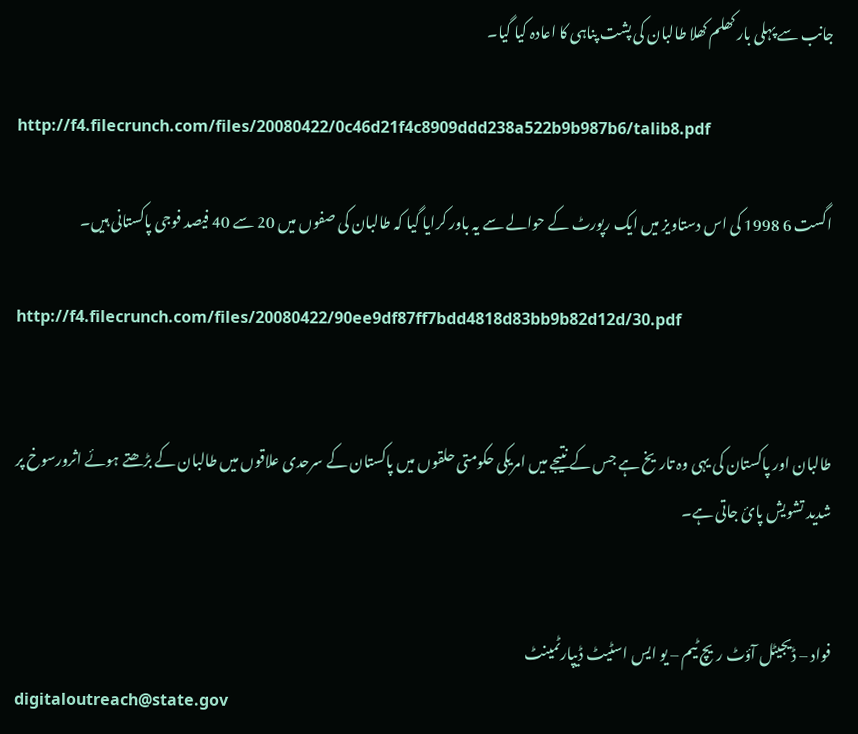جانب سے پہلی بار کھلم کھلا طالبان کی پشت پناہی کا اعادہ کيا گيا۔

http://f4.filecrunch.com/files/20080422/0c46d21f4c8909ddd238a522b9b987b6/talib8.pdf

اگست 6 1998 کی اس دستاويز ميں ايک رپورٹ کے حوالے سے يہ باور کرايا گيا کہ طالبان کی صفوں ميں 20 سے 40 فيصد فوجی پاکستانی ہيں۔

http://f4.filecrunch.com/files/20080422/90ee9df87ff7bdd4818d83bb9b82d12d/30.pdf


طالبان اور پاکستان کی يہی وہ تاريخ ہے جس کے نتيجے ميں امريکی حکومتی حلقوں ميں پاکستان کے سرحدی علاقوں ميں طالبان کے بڑھتے ہوئے اثرورسوخ پر شديد تشويش پائ جاتی ہے۔


فواد – ڈيجيٹل آؤٹ ريچ ٹيم – يو ايس اسٹيٹ ڈيپارٹمينٹ
digitaloutreach@state.gov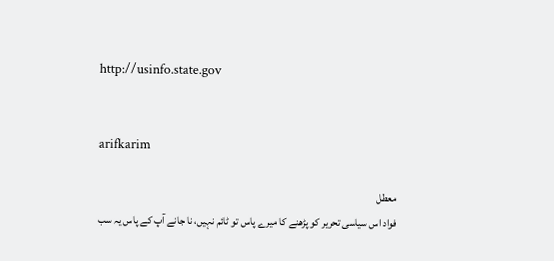http://usinfo.state.gov


arifkarim

معطل
فواد اس سیاسی تحریر کو پڑھنے کا میرے پاس تو ٹائم نہیں، نا جانے آپ کے پاس یہ سب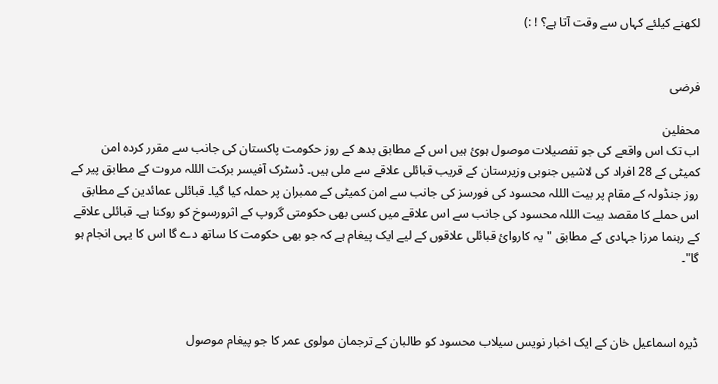لکھنے کیلئے کہاں سے وقت آتا ہے؟ ! :)


فرضی

محفلین
اب تک اس واقعے کی جو تفصيلات موصول ہوئ ہيں اس کے مطابق بدھ کے روز حکومت پاکستان کی جانب سے مقرر کردہ امن کميٹی کے 28 افراد کی لاشيں جنوبی وزيرستان کے قريب قبائلی علاقے سے ملی ہيں۔ ڈسٹرک آفيسر برکت الللہ مروت کے مطابق پير کے روز جنڈولہ کے مقام پر بيت الللہ محسود کی فورسز کی جانب سے امن کميٹی کے ممبران پر حملہ کيا گيا۔ قبائلی عمائدين کے مطابق اس حملے کا مقصد بيت الللہ محسود کی جانب سے اس علاقے ميں کسی بھی حکومتی گروپ کے اثرورسوخ کو روکنا ہے۔ قبائلی علاقے کے رہنما مرزا جہادی کے مطابق "يہ کاروائ قبائلی علاقوں کے ليے ايک پيغام ہے کہ جو بھی حکومت کا ساتھ دے گا اس کا یہی انجام ہو گا"۔



ڈيرہ اسماعيل خان کے ايک اخبار نويس سيلاب محسود کو طالبان کے ترجمان مولوی عمر کا جو پيغام موصول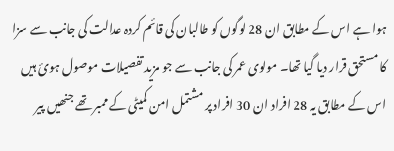ہوا ہے اس کے مطابق ان 28 لوگوں کو طالبان کی قائم کردہ عدالت کی جانب سے سزا کا مستحق قرار ديا گيا تھا۔ مولوی عمر کی جانب سے جو مزيد تفصيلات موصول ہوئ ہيں اس کے مطابق يہ 28 افراد ان 30 افراد پر مشتمل امن کميٹی کے ممبر تھے جنھيں پير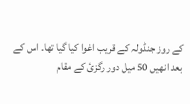کے روز جنڈولہ کے قريب اغوا کيا گيا تھا۔ اس کے بعد انھيں 50 ميل دور رگزئ کے مقام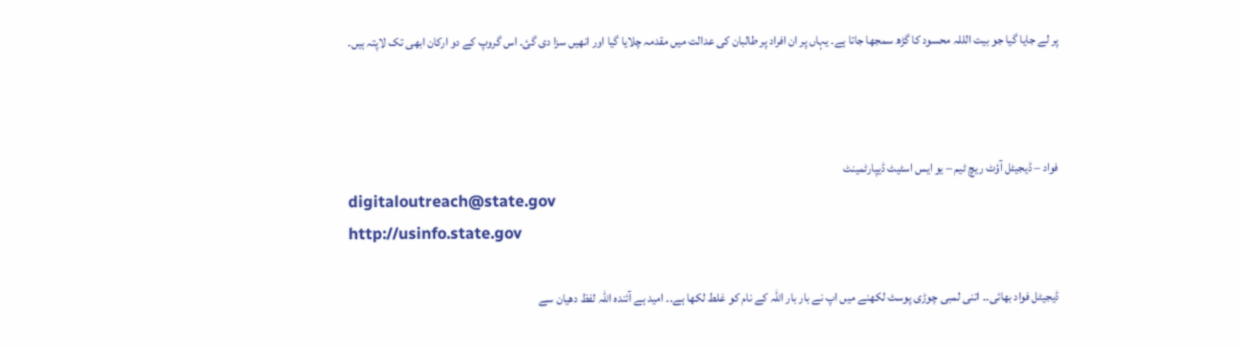پر لے جايا گيا جو بيت الللہ محسود کا گڑھ سمجھا جاتا ہے۔ يہاں پر ان افراد پر طالبان کی عدالت ميں مقدمہ چلايا گيا اور انھيں سزا دی گئ۔ اس گروپ کے دو ارکان ابھی تک لاپتہ ہيں۔



فواد – ڈيجيٹل آؤٹ ريچ ٹيم – يو ايس اسٹيٹ ڈيپارٹمينٹ
digitaloutreach@state.gov
http://usinfo.state.gov

ڈیجیٹل فواد بھائی۔۔ اتنی لمبی چوڑی پوسٹ لکھنے میں اپ نے بار بار اللہ کے نام کو غلط لکھا ہے۔۔ امید ہے آئندہ اللہ لفظ دھیان سے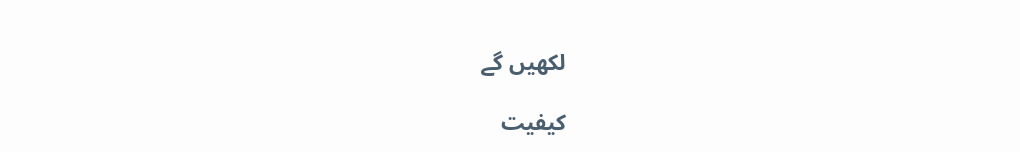لکھیں گے

کیفیت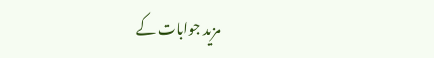مزید جوابات کے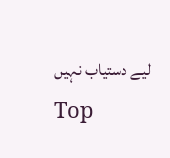لیے دستیاب نہیں
Top